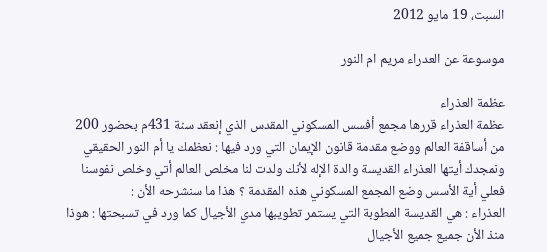السبت، 19 مايو 2012

موسوعة عن العدراء مريم ام النور

عظمة العذراء
عظمة العذراء قررها مجمع أفسس المسكوني المقدس الذي إنعقد سنة 431م بحضور 200 من أساقفة العالم ووضع مقدمة قانون الإيمان التي ورد فيها : نعظمك يا أم النور الحقيقي ونمجدك أيتها العذراء القديسة والدة الإله لأنك ولدت لنا مخلص العالم أتي وخلص نفوسنا
فعلي أية الأسس وضع المجمع المسكوني هذه المقدمة ؟ هذا ما سنشرحه الأن :
العذراء : هي القديسة المطوبة التي يستمر تطويبها مدي الأجيال كما ورد في تسبحتها : هوذا منذ الأن جميع جميع الأجيال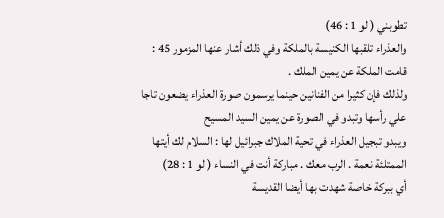تطوبني ( لو 1 : 46)
والعذراء تلقبها الكنيسة بالملكة وفي ذلك أشار عنها المزمور 45 : قامت الملكة عن يمين الملك .
ولذلك فإن كثيرا من الفنانين حينما يرسمون صورة العذراء يضعون تاجا علي رأسها وتبدو في الصورة عن يمين السيد المسيح
ويبدو تبجيل العذراء في تحية الملاك جبرائيل لها : السلام لك أيتها الممتلئة نعمة . الرب معك . مباركة أنت في النساء ( لو 1 : 28)
أي ببركة خاصة شهدت بها أيضا القديسة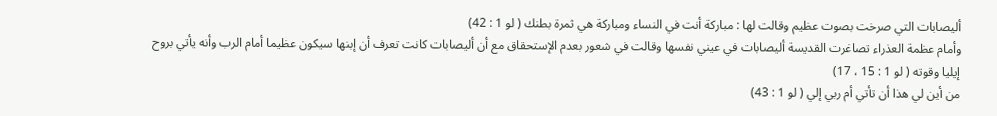أليصابات التي صرخت بصوت عظيم وقالت لها : مباركة أنت في النساء ومباركة هي ثمرة بطنك ( لو 1 : 42)
وأمام عظمة العذراء تصاغرت القديسة أليصابات في عيني نفسها وقالت في شعور بعدم الإستحقاق مع أن أليصابات كانت تعرف أن إبنها سيكون عظيما أمام الرب وأنه يأتي بروح إيليا وقوته ( لو 1 : 15 ، 17)
من أين لي هذا أن تأتي أم ربي إلي ( لو 1 : 43)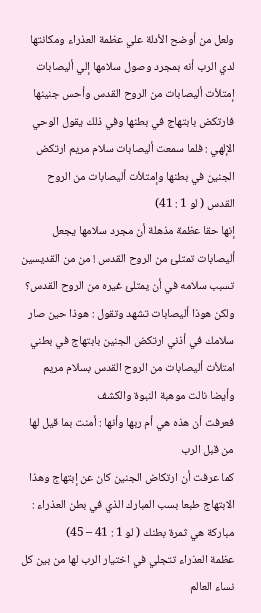ولعل من أوضح الأدلة علي عظمة العذراء ومكانتها لدي الرب أنه بمجرد وصول سلامها إلي أليصابات إمتلأت أليصابات من الروح القدس وأحس جنينها فارتكض بابتهاج في بطنها وفي ذلك يقول الوحي الإلهي : فلما سمعت أليصابات سلام مريم ارتكض الجنين في بطنها وإمتلأت أليصابات من الروح القدس ( لو 1 : 41)
إنها حقا عظمة مذهلة أن مجرد سلامها يجعل أليصابات تمتلئ من الروح القدس ! من من القديسين تسبب سلامه في أن يمتلئ غيره من الروح القدس؟ ولكن هوذا أليصابات تشهد وتقول : هوذا حين صار سلامك في أذني ارتكض الجنين بابتهاج في بطني
امتلأت أليصابات من الروح القدس بسلام مريم وأيضا نالت موهبة النبوة والكشف
فعرفت أن هذه هي أم ربها وأنها : أمنت بما قيل لها من قبل الرب
كما عرفت أن ارتكاض الجنين كان عن إبتهاج وهذا الابتهاج طبعا بسب المبارك الذي في بطن العذراء : مباركة هي ثمرة بطنك ( لو 1 : 41 – 45)
عظمة العذراء تتجلي في اختيار الرب لها من بين كل نساء العالم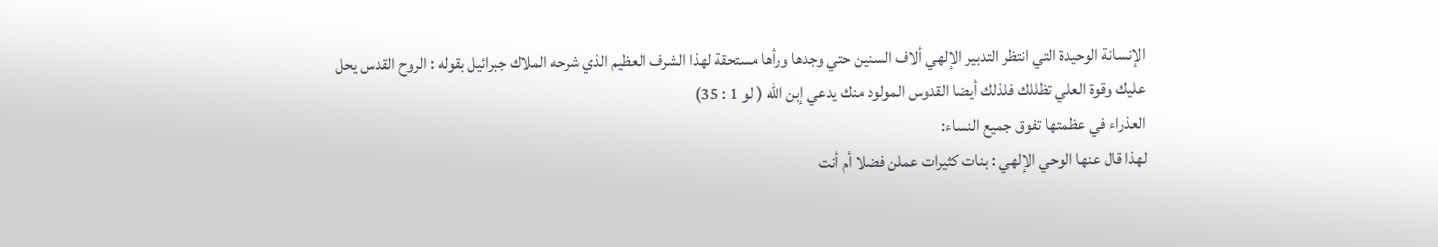الإنسانة الوحيدة التي انتظر التدبير الإلهي ألاف السنين حتي وجدها ورأها مستحقة لهذا الشرف العظيم الذي شرحه الملاك جبرائيل بقوله : الروح القدس يحل عليك وقوة العلي تظللك فلذلك أيضا القدوس المولود منك يدعي إبن الله ( لو 1 : 35)
العذراء في عظمتها تفوق جميع النساء:
لهذا قال عنها الوحي الإلهي : بنات كثيرات عملن فضلا أم أنت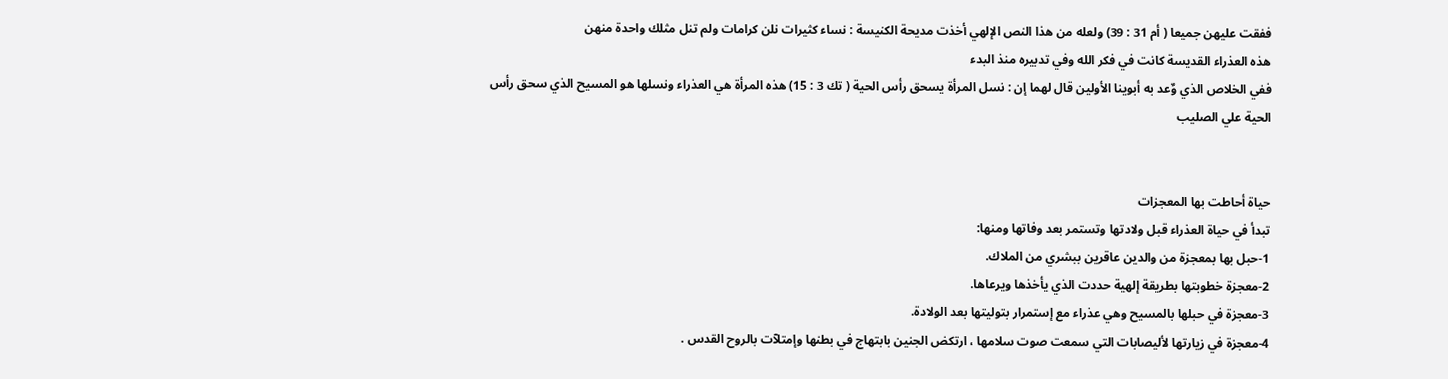ففقت عليهن جميعا ( أم 31 : 39) ولعله من هذا النص الإلهي أخذت مديحة الكنيسة : نساء كثيرات نلن كرامات ولم تنل مثلك واحدة منهن
هذه العذراء القديسة كانت في فكر الله وفي تدبيره منذ البدء
ففي الخلاص الذي وٌعد به أبوينا الأولين قال لهما إن : نسل المرأة يسحق رأس الحية ( تك 3 : 15) هذه المرأة هي العذراء ونسلها هو المسيح الذي سحق رأس الحية علي الصليب


حياة أحاطت بها المعجزات
تبدأ في حياة العذراء قبل ولادتها وتستمر بعد وفاتها ومنها:
1-حبل بها بمعجزة من والدين عاقرين ببشري من الملاك.
2-معجزة خطوبتها بطريقة إلهية حددت الذي يأخذها ويرعاها.
3-معجزة في حبلها بالمسيح وهي عذراء مع إستمرار بتوليتها بعد الولادة.
4-معجزة في زيارتها لأليصابات التي سمعت صوت سلامها ، ارتكض الجنين بابتهاج في بطنها وإمتلآت بالروح القدس .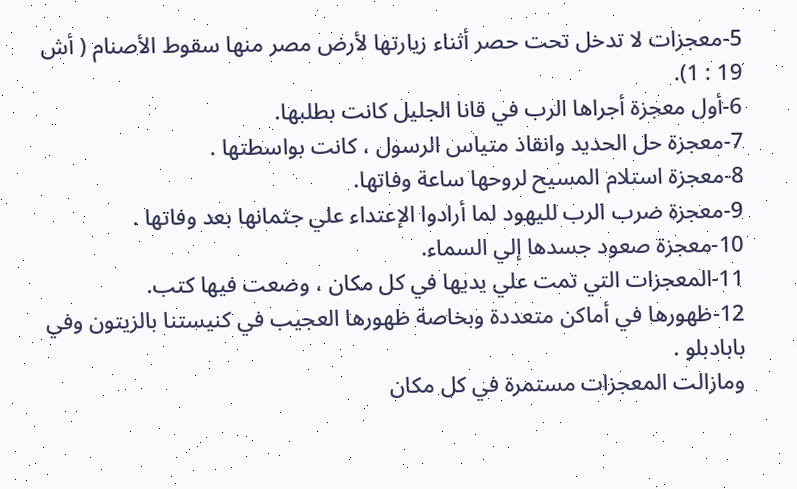5-معجزات لا تدخل تحت حصر أثناء زيارتها لأرض مصر منها سقوط الأصنام ( أش 19 : 1).
6-أول معجزة أجراها الرب في قانا الجليل كانت بطلبها.
7-معجزة حل الحديد وانقاذ متياس الرسول ، كانت بواسطتها .
8-معجزة استلام المسيح لروحها ساعة وفاتها.
9-معجزة ضرب الرب لليهود لما أرادوا الإعتداء علي جثمانها بعد وفاتها .
10-معجزة صعود جسدها إلي السماء.
11-المعجزات التي تمت علي يديها في كل مكان ، وضعت فيها كتب.
12-ظهورها في أماكن متعددة وبخاصة ظهورها العجيب في كنيستنا بالزيتون وفي بابادبلو .
ومازالت المعجزات مستمرة في كل مكان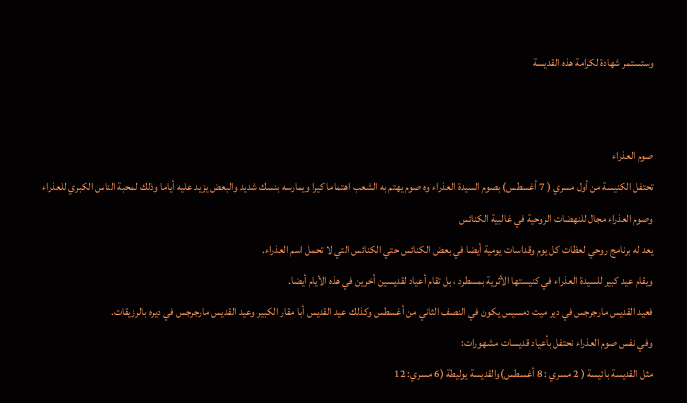وستستمر شهادة لكرامة هذه القديسة


صوم العذراء
تحتفل الكنيسة من أول مسري ( 7 أغسطس) بصوم السيدة العذراء وه صوم يهتم به الشعب اهتماما كيرا ويمارسه بنسك شديد والبعض يزيد عليه أياما وذلك لمحبة الناس الكبري للعذراء
وصوم العذراء مجال للنهضات الروحية في غالبية الكنائس
يعد له برنامج روحي لعظات كل يوم وقداسات يومية أيضا في بعض الكنائس حتي الكنائس التي لا تحمل اسم العذراء.
ويقام عيد كبير للسيدة العذراء في كنيستها الأثرية بمسطرد ، بل تقام أعياد لقديسين أخرين في هذه الأيام أيضا.
فعيد القديس مارجرجس في دير ميت دمسيس يكون في النصف الثاني من أغسطس وكذلك عيد القديس أبا مقار الكبير وعيد القديس مارجرجس في ديره بالرزيقات.
وفي نفس صوم العذراء نحتفل بأعياد قديسات مشهورات:
مثل القديسة بائيسة ( 2 مسري : 8 أغسطس)والقديسة يوليطة (6 مسري: 12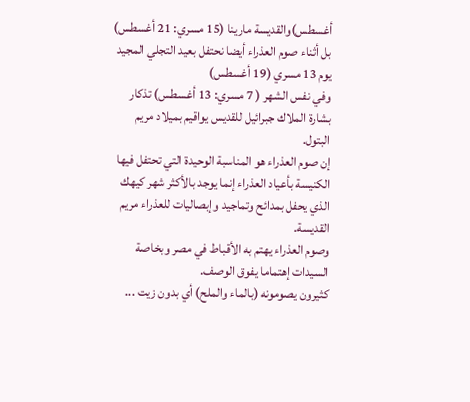أغسطس)والقديسة مارينا (15 مسري: 21 أغسطس) بل أثناء صوم العذراء أيضا نحتفل بعيد التجلي المجيد يوم 13 مسري (19 أغسطس)
وفي نفس الشهر ( 7 مسري: 13 أغسطس) تذكار بشارة الملاك جبرائيل للقديس يواقيم بميلاد مريم البتول.
إن صوم العذراء هو المناسبة الوحيدة التي تحتفل فيها الكنيسة بأعياد العذراء إنما يوجد بالأكثر شهر كيهك الذي يحفل بمدائح وتماجيد وإبصاليات للعذراء مريم القديسة.
وصوم العذراء يهتم به الأقباط في مصر وبخاصة السيدات إهتماما يفوق الوصف.
كثيرون يصومونه (بالماء والملح) أي بدون زيت ...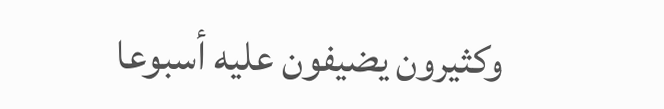وكثيرون يضيفون عليه أسبوعا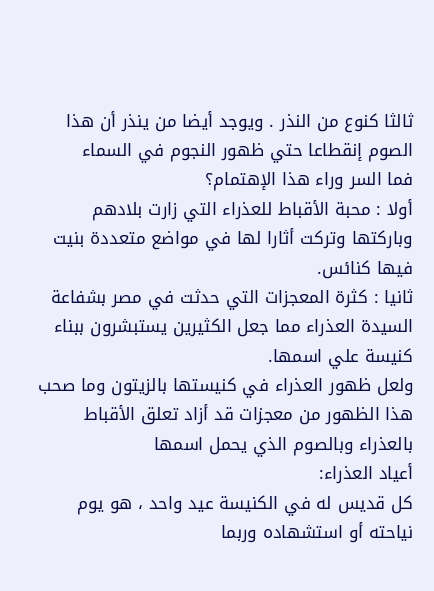ثالثا كنوع من النذر . ويوجد أيضا من ينذر أن هذا الصوم إنقطاعا حتي ظهور النجوم في السماء
فما السر وراء هذا الإهتمام؟
أولا : محبة الأقباط للعذراء التي زارت بلادهم وباركتها وتركت أثارا لها في مواضع متعددة بنيت فيها كنائس.
ثانيا : كثرة المعجزات التي حدثت في مصر بشفاعة السيدة العذراء مما جعل الكثيرين يستبشرون ببناء كنيسة علي اسمها.
ولعل ظهور العذراء في كنيستها بالزيتون وما صحب هذا الظهور من معجزات قد أزاد تعلق الأقباط بالعذراء وبالصوم الذي يحمل اسمها
أعياد العذراء:
كل قديس له في الكنيسة عيد واحد ، هو يوم نياحته أو استشهاده وربما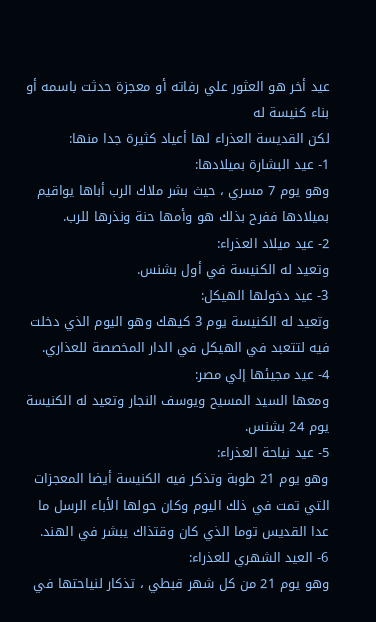عيد أخر هو العثور علي رفاته أو معجزة حدثت باسمه أو بناء كنيسة له
لكن القديسة العذراء لها أعياد كثيرة جدا منها:
1- عيد البشارة بميلادها:
وهو يوم 7 مسري ، حيث بشر ملاك الرب أباها يواقيم بميلادها ففرح بذلك هو وأمها حنة ونذرها للرب.
2- عيد ميلاد العذراء:
وتعيد له الكنيسة في أول بشنس.
3- عيد دخولها الهيكل:
وتعيد له الكنيسة يوم 3 كيهك وهو اليوم الذي دخلت فيه لتتعبد في الهيكل في الدار المخصصة للعذاري.
4- عيد مجيئها إلي مصر:
ومعها السيد المسيح ويوسف النجار وتعيد له الكنيسة يوم 24 بشنس.
5- عيد نياحة العذراء:
وهو يوم 21 طوبة وتذكر فيه الكنيسة أيضا المعجزات التي تمت في ذلك اليوم وكان حولها الأباء الرسل ما عدا القديس توما الذي كان وقتذاك يبشر في الهند.
6- العيد الشهري للعذراء:
وهو يوم 21 من كل شهر قبطي ، تذكار لنياحتها في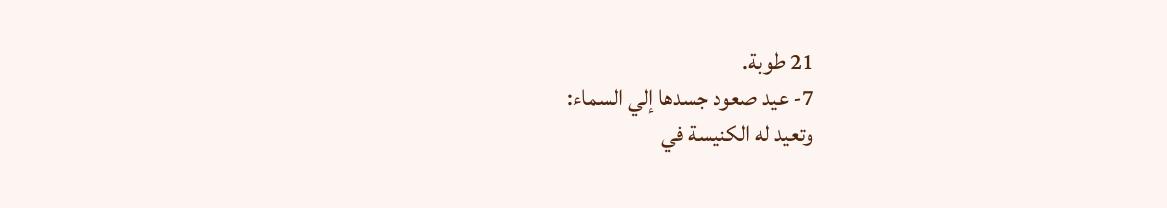21 طوبة.
7- عيد صعود جسدها إلي السماء:
وتعيد له الكنيسة في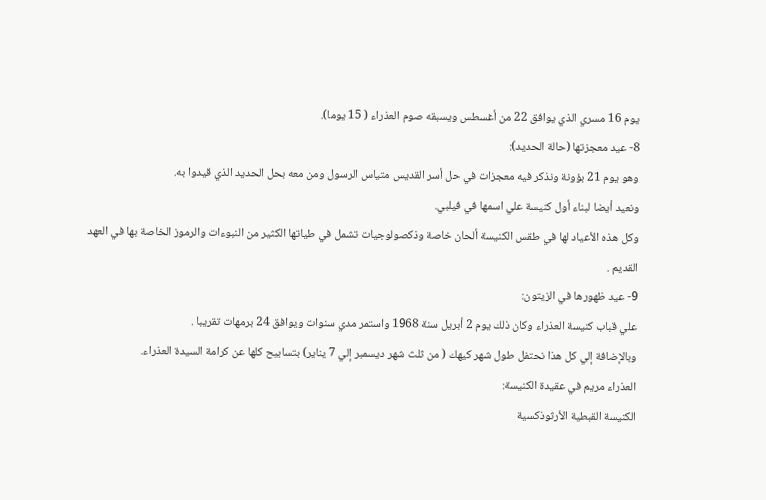يوم 16 مسري الذي يوافق 22 من أغسطس ويسبقه صوم العذراء ( 15 يوما).
8- عيد معجزتها (حالة الحديد):
وهو يوم 21 بؤونة ونذكر فيه معجزات في حل أسر القديس متياس الرسول ومن معه بحل الحديد الذي قيدوا به.
ونعيد أيضا لبناء أول كنيسة علي اسمها في فيلبي.
وكل هذه الأعياد لها في طقس الكنيسة ألحان خاصة وذكصولوجيات تشمل في طياتها الكثير من النبوءات والرموز الخاصة بها في العهد القديم .
9- عيد ظهورها في الزيتون:
علي قباب كنيسة العذراء وكان ذلك يوم 2 أبريل سنة 1968 واستمر مدي سنوات ويوافق 24 برمهات تقريبا .
وبالإضافة إلي كل هذا نحتفل طول شهر كيهك ( من ثلث شهر ديسمبر إلي 7 يناير) بتسابيح كلها عن كرامة السيدة العذراء.
العذراء مريم في عقيدة الكنيسة:
الكنيسة القبطية الأرثوذكسية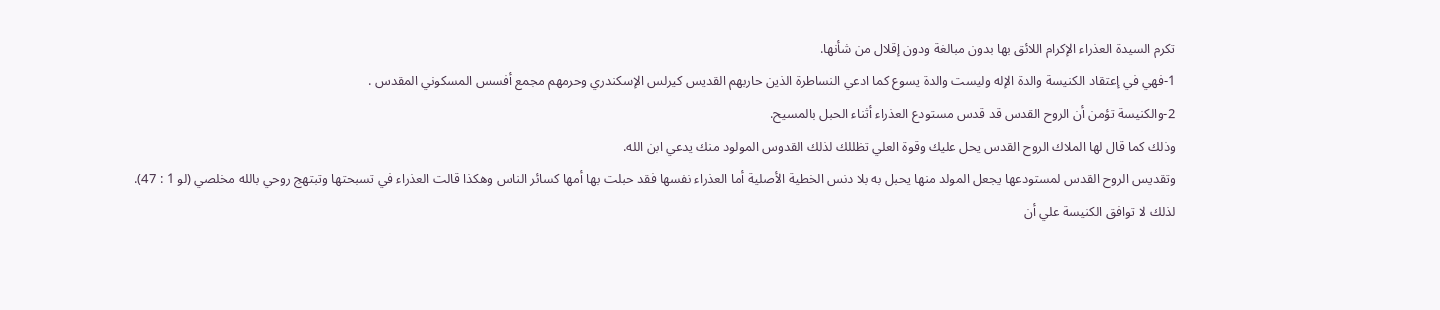تكرم السيدة العذراء الإكرام اللائق بها بدون مبالغة ودون إقلال من شأنها.
1-فهي في إعتقاد الكنيسة والدة الإله وليست والدة يسوع كما ادعي النساطرة الذين حاربهم القديس كيرلس الإسكندري وحرمهم مجمع أفسس المسكوني المقدس .
2-والكنيسة تؤمن أن الروح القدس قد قدس مستودع العذراء أثناء الحبل بالمسيح.
وذلك كما قال لها الملاك الروح القدس يحل عليك وقوة العلي تظللك لذلك القدوس المولود منك يدعي ابن الله.
وتقديس الروح القدس لمستودعها يجعل المولد منها يحبل به بلا دنس الخطية الأصلية أما العذراء نفسها فقد حبلت بها أمها كسائر الناس وهكذا قالت العذراء في تسبحتها وتبتهج روحي بالله مخلصي (لو 1 : 47).
لذلك لا توافق الكنيسة علي أن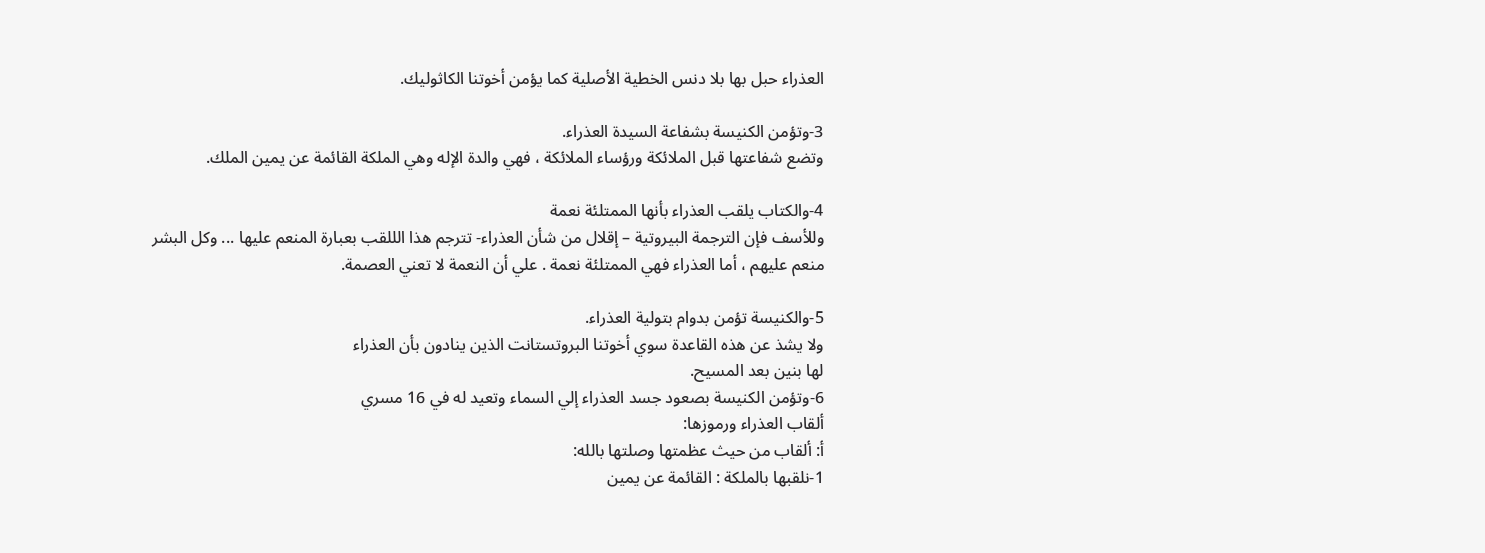العذراء حبل بها بلا دنس الخطية الأصلية كما يؤمن أخوتنا الكاثوليك.

3-وتؤمن الكنيسة بشفاعة السيدة العذراء.
وتضع شفاعتها قبل الملائكة ورؤساء الملائكة ، فهي والدة الإله وهي الملكة القائمة عن يمين الملك.

4-والكتاب يلقب العذراء بأنها الممتلئة نعمة
وللأسف فإن الترجمة البيروتية – إقلال من شأن العذراء- تترجم هذا الللقب بعبارة المنعم عليها ... وكل البشر منعم عليهم ، أما العذراء فهي الممتلئة نعمة . علي أن النعمة لا تعني العصمة.

5-والكنيسة تؤمن بدوام بتولية العذراء.
ولا يشذ عن هذه القاعدة سوي أخوتنا البروتستانت الذين ينادون بأن العذراء
لها بنين بعد المسيح.
6-وتؤمن الكنيسة بصعود جسد العذراء إلي السماء وتعيد له في 16 مسري
ألقاب العذراء ورموزها:
أ: ألقاب من حيث عظمتها وصلتها بالله:
1-نلقبها بالملكة : القائمة عن يمين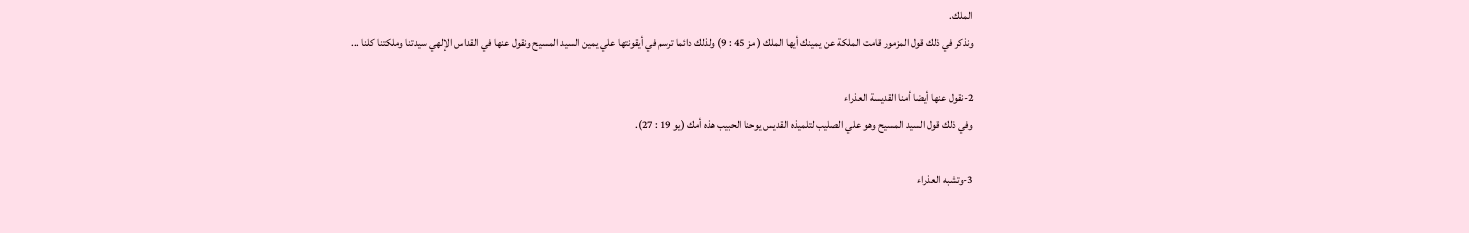الملك.
ونذكر في ذلك قول المزمور قامت الملكة عن يمينك أيها الملك ( مز 45 : 9) ولذلك دائما ترسم في أيقونتها علي يمين السيد المسيح ونقول عنها في القداس الإلهي سيدتنا وملكتنا كلنا ...

2-نقول عنها أيضا أمنا القديسة العذراء
وفي ذلك قول السيد المسيح وهو علي الصليب لتلميذه القديس يوحنا الحبيب هذه أمك (يو 19 : 27).

3-وتشبه العذراء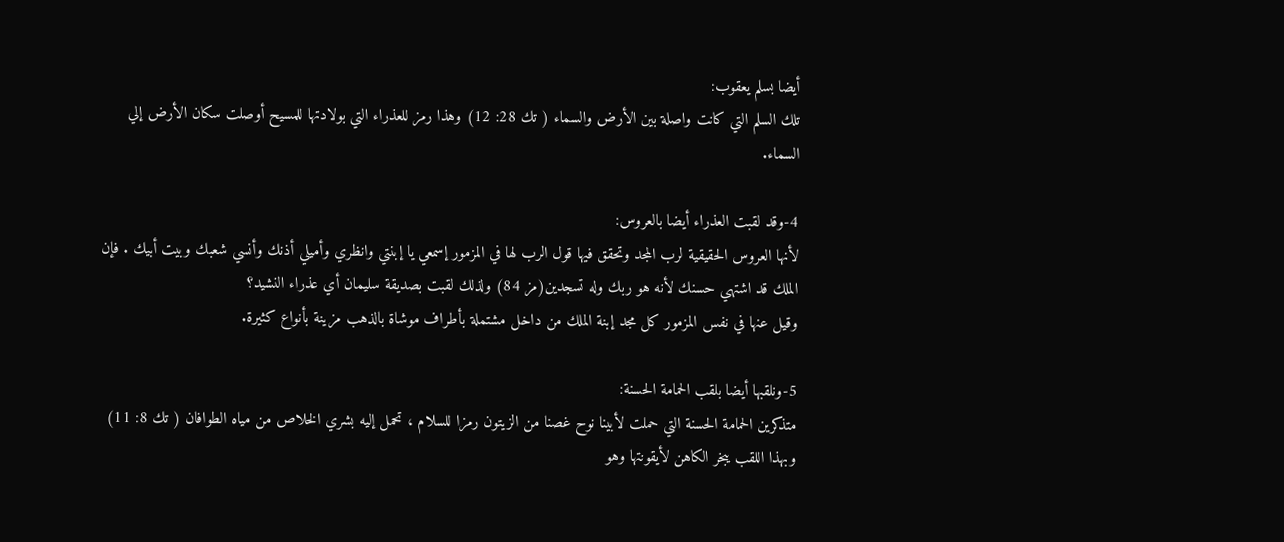أيضا بسلم يعقوب:
تلك السلم التي كانت واصلة بين الأرض والسماء ( تك 28: 12) وهذا رمز للعذراء التي بولادتها للمسيح أوصلت سكان الأرض إلي السماء.

4-وقد لقبت العذراء أيضا بالعروس:
لأنها العروس الحقيقية لرب المجد وتحقق فيها قول الرب لها في المزمور إسمعي يا إبنتي وانظري وأميلي أذنك وأنسي شعبك وبيت أبيك . فإن الملك قد اشتهي حسنك لأنه هو ربك وله تسجدين(مز 84) ولذلك لقبت بصديقة سليمان أي عذراء النشيد؟
وقيل عنها في نفس المزمور كل مجد إبنة الملك من داخل مشتملة بأطراف موشاة بالذهب مزينة بأنواع كثيرة.

5-ونلقبها أيضا بلقب الحمامة الحسنة:
متذكرين الحمامة الحسنة التي حملت لأبينا نوح غصنا من الزيتون رمزا للسلام ، تحمل إليه بشري الخلاص من مياه الطوافان ( تك 8: 11) وبهذا اللقب يبخر الكاهن لأيقونتها وهو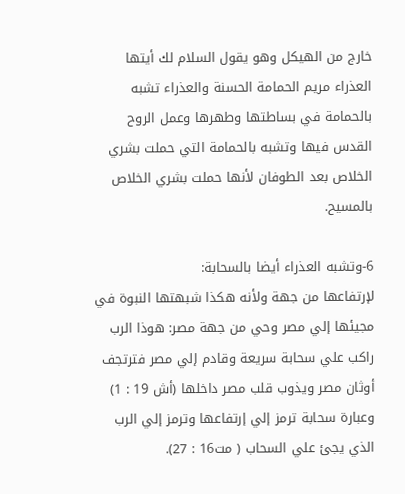خارج من الهيكل وهو يقول السلام لك أيتها العذراء مريم الحمامة الحسنة والعذراء تشبه بالحمامة في بساطتها وطهرها وعمل الروح القدس فيها وتشبه بالحمامة التي حملت بشري الخلاص بعد الطوفان لأنها حملت بشري الخلاص بالمسيح.

6-وتشبه العذراء أيضا بالسحابة:
لإرتفاعها من جهة ولأنه هكذا شبهتها النبوة في مجيئها إلي مصر وحي من جهة مصر: هوذا الرب راكب علي سحابة سريعة وقادم إلي مصر فترتجف أوثان مصر ويذوب قلب مصر داخلها (أش 19 : 1) وعبارة سحابة ترمز إلي إرتفاعها وترمز إلي الرب الذي يجئ علي السحاب ( مت16 : 27).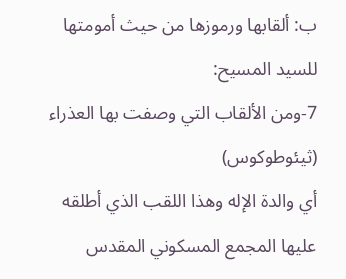ب: ألقابها ورموزها من حيث أمومتها للسيد المسيح:
7-ومن الألقاب التي وصفت بها العذراء (ثيئوطوكوس)
أي والدة الإله وهذا اللقب الذي أطلقه عليها المجمع المسكوني المقدس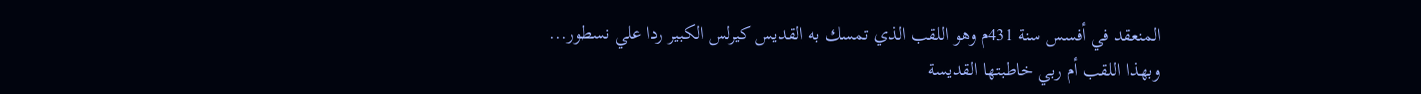المنعقد في أفسس سنة 431م وهو اللقب الذي تمسك به القديس كيرلس الكبير ردا علي نسطور...
وبهذا اللقب أم ربي خاطبتها القديسة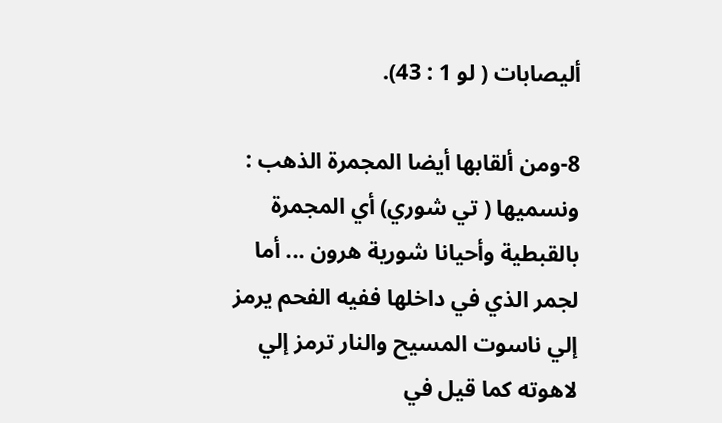أليصابات ( لو 1 : 43).

8-ومن ألقابها أيضا المجمرة الذهب :
ونسميها ( تي شوري) أي المجمرة بالقبطية وأحيانا شورية هرون ... أما لجمر الذي في داخلها ففيه الفحم يرمز إلي ناسوت المسيح والنار ترمز إلي لاهوته كما قيل في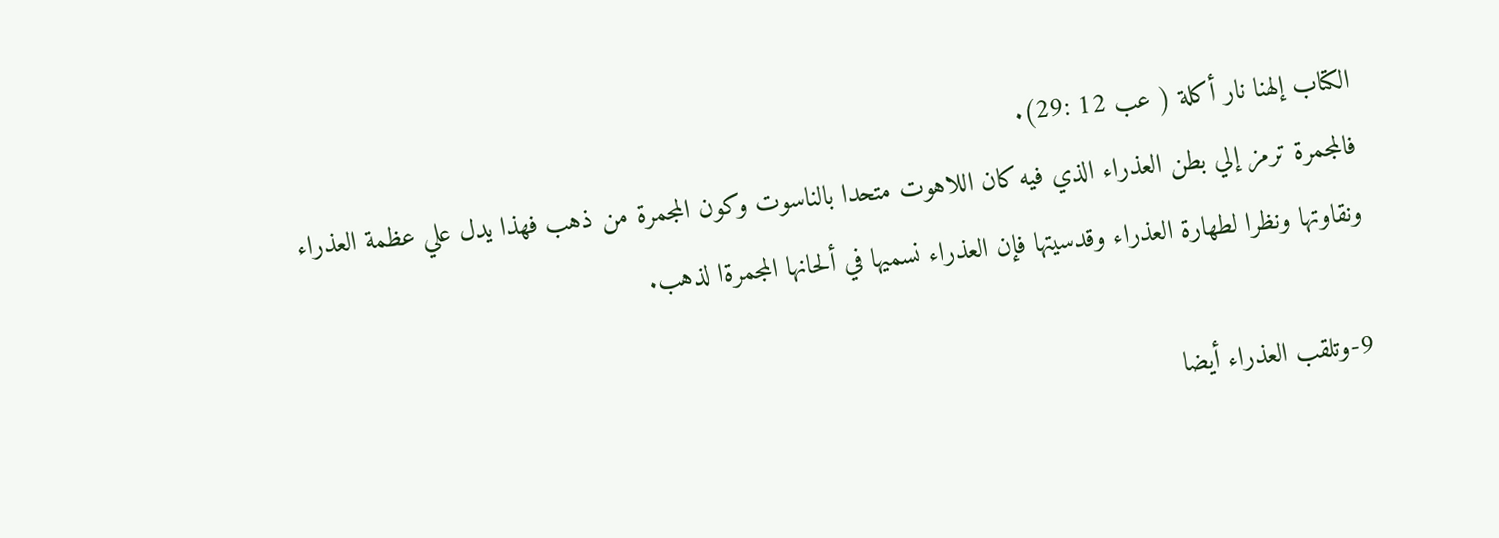الكتاب إلهنا نار أكلة ( عب 12 :29).
فالمجمرة ترمز إلي بطن العذراء الذي فيه كان اللاهوت متحدا بالناسوت وكون المجمرة من ذهب فهذا يدل علي عظمة العذراء ونقاوتها ونظرا لطهارة العذراء وقدسيتها فإن العذراء نسميها في ألحانها المجمرةا لذهب.

9-وتلقب العذراء أيضا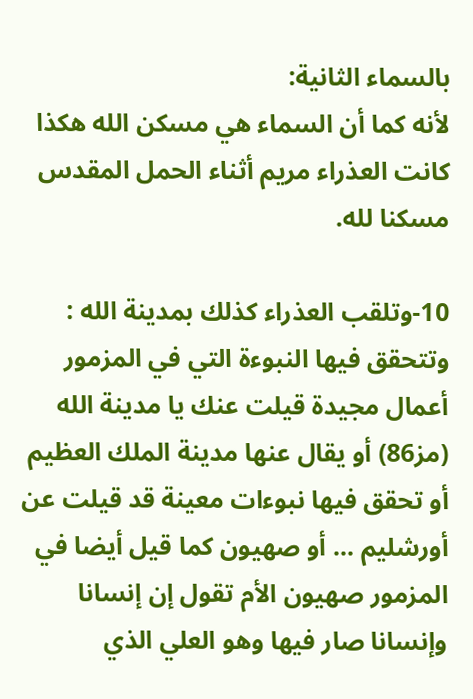بالسماء الثانية:
لأنه كما أن السماء هي مسكن الله هكذا كانت العذراء مريم أثناء الحمل المقدس مسكنا لله.

10-وتلقب العذراء كذلك بمدينة الله :
وتتحقق فيها النبوءة التي في المزمور أعمال مجيدة قيلت عنك يا مدينة الله (مز86) أو يقال عنها مدينة الملك العظيم أو تحقق فيها نبوءات معينة قد قيلت عن أورشليم ... أو صهيون كما قيل أيضا في المزمور صهيون الأم تقول إن إنسانا وإنسانا صار فيها وهو العلي الذي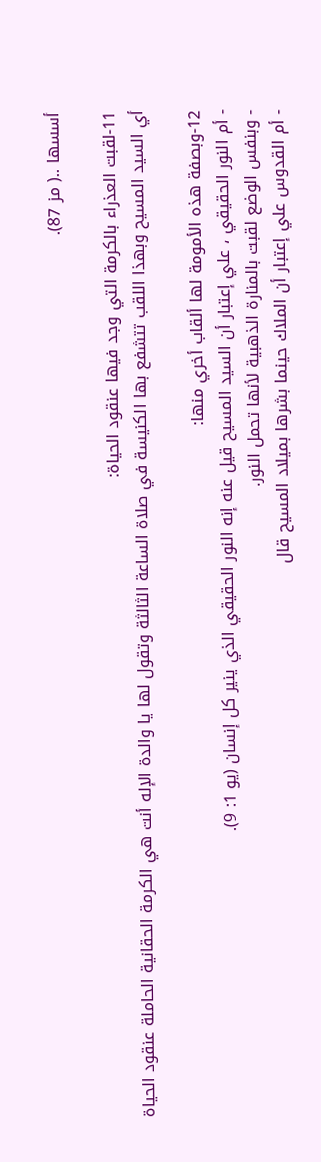أسسها ..( مز 87).

11-لقبت العذراء بالكرمة التي وجد فيها عنقود الحياة:
أي السيد المسيح وبهذا اللقب تتشفع بها الكنيسة في صلاة الساعة الثالثة وتقول لها يا والدة الإله أنت هي الكرمة الحقانية الحاملة عنقود الحياة

12-وبصفة هذه الأمومة لها ألقاب أخري منها:
- أم النور الحقيقي ، علي إعتبار أن السيد المسيح قيل عنه إنه النور الحقيقي الذي ينير كل إنسان (يو 1: 9).
- وبنفس الوضع لقبت بالمنارة الذهبية لأنها تحمل النور.
- أم القدوس علي إعتبار أن الملاك حينما بشرها بميلاد المسيح قال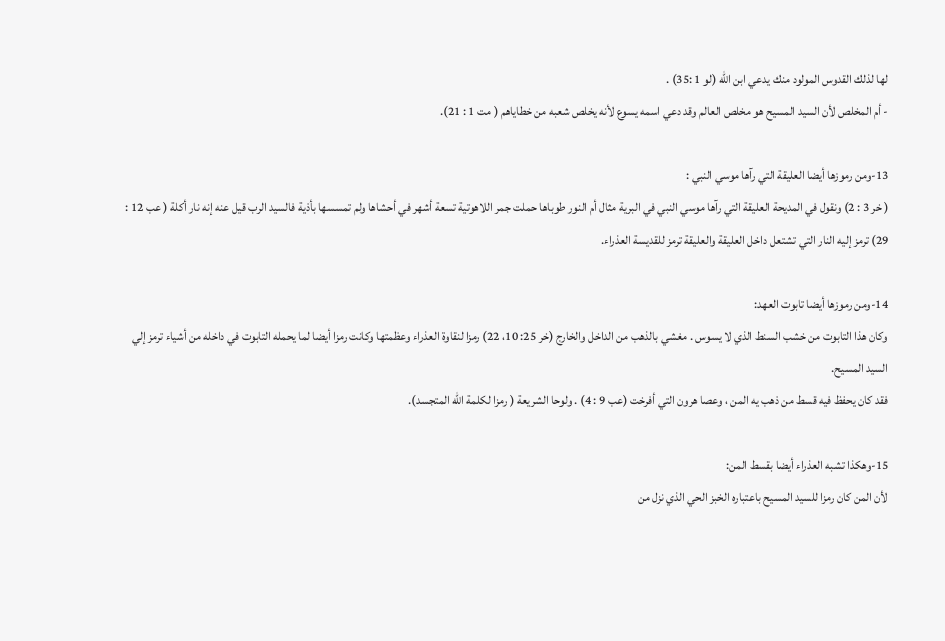لها لذلك القدوس المولود منك يدعي ابن الله (لو 1 :35) .
- أم المخلص لأن السيد المسيح هو مخلص العالم وقد دعي اسمه يسوع لأنه يخلص شعبه من خطاياهم ( مت 1 : 21).

13-ومن رموزها أيضا العليقة التي رآها موسي النبي :
( خر 3 : 2) ونقول في المديحة العليقة التي رآها موسي النبي في البرية مثال أم النور طوباها حملت جمر اللاهوتية تسعة أشهر في أحشاها ولم تمسسها بأذية فالسيد الرب قيل عنه إنه نار أكلة ( عب 12 : 29) ترمز إليه النار التي تشتعل داخل العليقة والعليقة ترمز للقديسة العذراء.

14-ومن رموزها أيضا تابوت العهد:
وكان هذا التابوت من خشب السنط الذي لا يسوس . مغشي بالذهب من الداخل والخارج (خر 25: 10، 22) رمزا لنقاوة العذراء وعظمتها وكانت رمزا أيضا لما يحمله التابوت في داخله من أشياء ترمز إلي السيد المسيح.
فقد كان يحفظ فيه قسط من ذهب يه المن ، وعصا هرون التي أفرخت (عب 9 : 4) . ولوحا الشريعة ( رمزا لكلمة الله المتجسد).

15-وهكذا تشبه العذراء أيضا بقسط المن:
لأن المن كان رمزا للسيد المسيح باعتباره الخبز الحي الذي نزل من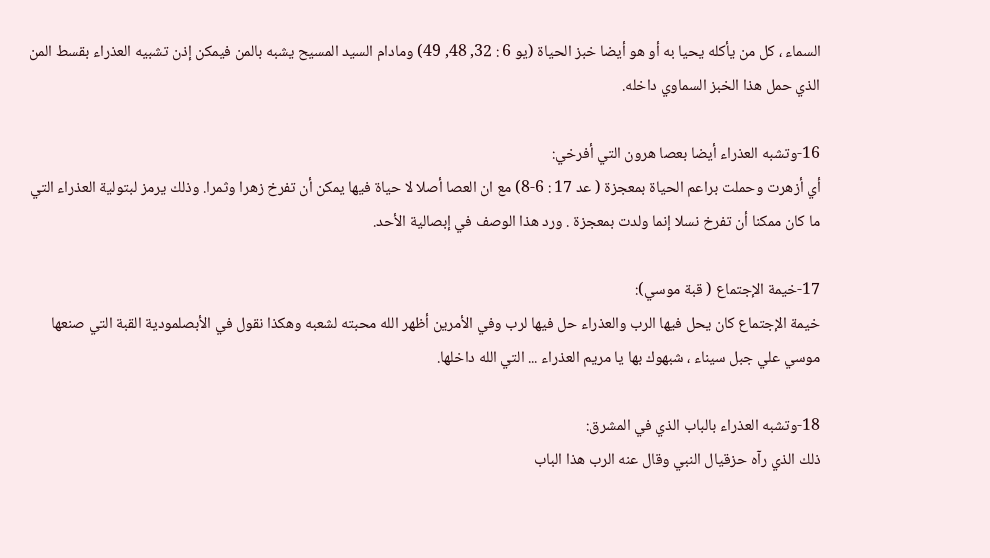السماء ، كل من يأكله يحيا به أو هو أيضا خبز الحياة (يو 6 : 32, 48, 49) ومادام السيد المسيح يشبه بالمن فيمكن إذن تشبيه العذراء بقسط المن الذي حمل هذا الخبز السماوي داخله.

16-وتشبه العذراء أيضا بعصا هرون التي أفرخي:
أي أزهرت وحملت براعم الحياة بمعجزة ( عد 17 : 6-8) مع ان العصا أصلا لا حياة فيها يمكن أن تفرخ زهرا وثمرا. وذلك يرمز لبتولية العذراء التي ما كان ممكنا أن تفرخ نسلا إنما ولدت بمعجزة . ورد هذا الوصف في إبصالية الأحد.

17-خيمة الإجتماع ( قبة موسي):
خيمة الإجتماع كان يحل فيها الرب والعذراء حل فيها لرب وفي الأمرين أظهر الله محبته لشعبه وهكذا نقول في الأبصلمودية القبة التي صنعها موسي علي جبل سيناء ، شبهوك بها يا مريم العذراء ... التي الله داخلها.

18-وتشبه العذراء بالباب الذي في المشرق:
ذلك الذي رآه حزقيال النبي وقال عنه الرب هذا الباب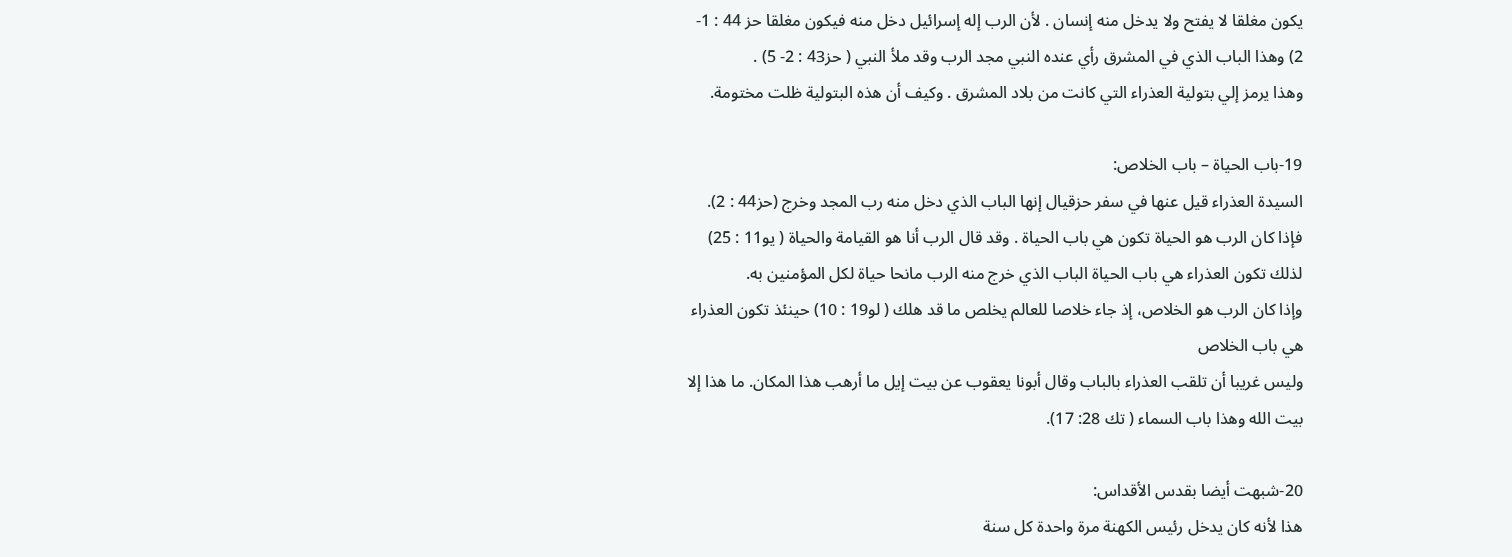يكون مغلقا لا يفتح ولا يدخل منه إنسان . لأن الرب إله إسرائيل دخل منه فيكون مغلقا حز 44 : 1- 2) وهذا الباب الذي في المشرق رأي عنده النبي مجد الرب وقد ملأ النبي ( حز43 : 2- 5) .
وهذا يرمز إلي بتولية العذراء التي كانت من بلاد المشرق . وكيف أن هذه البتولية ظلت مختومة.

19-باب الحياة – باب الخلاص:
السيدة العذراء قيل عنها في سفر حزقيال إنها الباب الذي دخل منه رب المجد وخرج (حز44 : 2).
فإذا كان الرب هو الحياة تكون هي باب الحياة . وقد قال الرب أنا هو القيامة والحياة ( يو11 : 25) لذلك تكون العذراء هي باب الحياة الباب الذي خرج منه الرب مانحا حياة لكل المؤمنين به.
وإذا كان الرب هو الخلاص، إذ جاء خلاصا للعالم يخلص ما قد هلك ( لو19 : 10) حينئذ تكون العذراء هي باب الخلاص
وليس غريبا أن تلقب العذراء بالباب وقال أبونا يعقوب عن بيت إيل ما أرهب هذا المكان. ما هذا إلا بيت الله وهذا باب السماء ( تك 28: 17).

20-شبهت أيضا بقدس الأقداس:
هذا لأنه كان يدخل رئيس الكهنة مرة واحدة كل سنة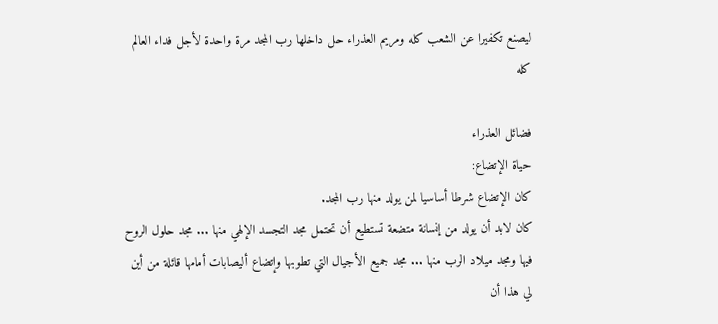ليصنع تكفيرا عن الشعب كله ومريم العذراء حل داخلها رب المجد مرة واحدة لأجل فداء العالم كله

فضائل العذراء
حياة الإتضاع:
كان الإتضاع شرطا أساسيا لمن يولد منها رب المجد.
كان لابد أن يولد من إنسانة متضعة تستطيع أن تحتمل مجد التجسد الإلهي منها ... مجد حلول الروح فيها ومجد ميلاد الرب منها ... مجد جميع الأجيال التي تطوبها وإتضاع أليصابات أمامها قائلة من أين لي هذا أن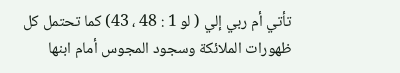تأتي أم ربي إلي ( لو 1 : 48 ، 43) كما تحتمل كل ظهورات الملائكة وسجود المجوس أمام ابنها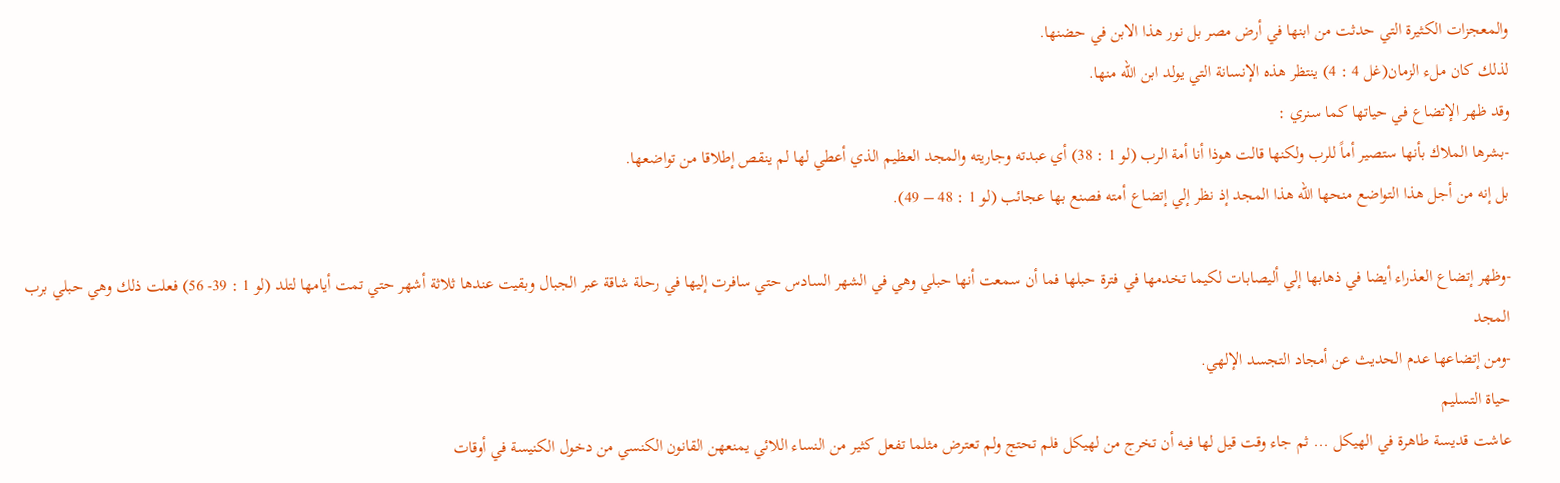والمعجزات الكثيرة التي حدثت من ابنها في أرض مصر بل نور هذا الابن في حضنها.
لذلك كان ملء الزمان(غل 4 : 4) ينتظر هذه الإنسانة التي يولد ابن الله منها.
وقد ظهر الإتضاع في حياتها كما سنري :
-بشرها الملاك بأنها ستصير أماً للرب ولكنها قالت هوذا أنا أمة الرب (لو 1 : 38) أي عبدته وجاريته والمجد العظيم الذي أعطي لها لم ينقص إطلاقا من تواضعها.
بل إنه من أجل هذا التواضع منحها الله هذا المجد إذ نظر إلي إتضاع أمته فصنع بها عجائب (لو 1 : 48 – 49).

-وظهر إتضاع العذراء أيضا في ذهابها إلي أليصابات لكيما تخدمها في فترة حبلها فما أن سمعت أنها حبلي وهي في الشهر السادس حتي سافرت إليها في رحلة شاقة عبر الجبال وبقيت عندها ثلاثة أشهر حتي تمت أيامها لتلد (لو 1 : 39- 56) فعلت ذلك وهي حبلي برب المجد
-ومن إتضاعها عدم الحديث عن أمجاد التجسد الإلهي.
حياة التسليم
عاشت قديسة طاهرة في الهيكل ... ثم جاء وقت قيل لها فيه أن تخرج من لهيكل فلم تحتج ولم تعترض مثلما تفعل كثير من النساء اللائي يمنعهن القانون الكنسي من دخول الكنيسة في أوقات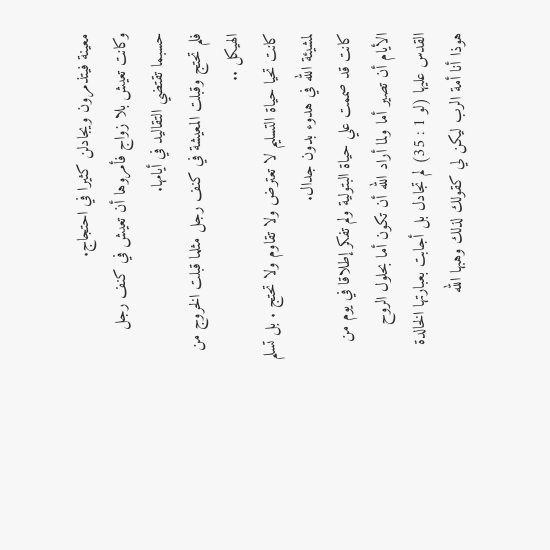معينة فيتذمرون ويجادلن كثيرا في احتجاج.
وكانت تعيش بلا زواج فأمروها أن تعيش في كنف رجل حسبما تقتضي التقاليد في أيامها.
فلم تحتج وقبلت المعيشة في كنف رجل مثلما قبلت الخروج من الهيكل ..
كانت تحيا حياة التسليم لا تعترض ولا تقاوم ولا تحتج . بل تسلم لمشيئة الله في هدوء بدون جدال.
كانت قد صممت علي حياة البتولية ولم تفكر إطلاقا في يوم من الأيام أن تصير أما ولما أراد الله أن تكون أما بحلول الروح القدس عليها (لو 1 : 35) لم تجادل بل أجابت بعبارتها الخالدة هوذا أنا أمة الرب ليكن لي كقولك لذلك وهبها الله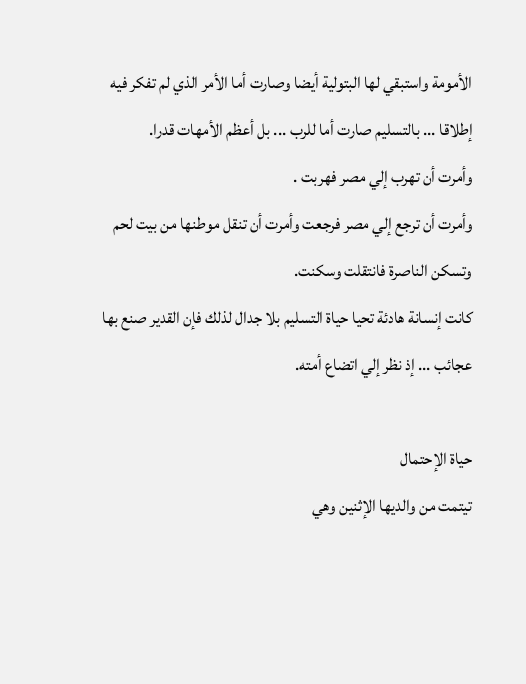الأمومة واستبقي لها البتولية أيضا وصارت أما الأمر الذي لم تفكر فيه إطلاقا ... بالتسليم صارت أما للرب ... بل أعظم الأمهات قدرا.
وأمرت أن تهرب إلي مصر فهربت .
وأمرت أن ترجع إلي مصر فرجعت وأمرت أن تنقل موطنها من بيت لحم وتسكن الناصرة فانتقلت وسكنت.
كانت إنسانة هادئة تحيا حياة التسليم بلا جدال لذلك فإن القدير صنع بها عجائب ... إذ نظر إلي اتضاع أمته.

حياة الإحتمال
تيتمت من والديها الإثنين وهي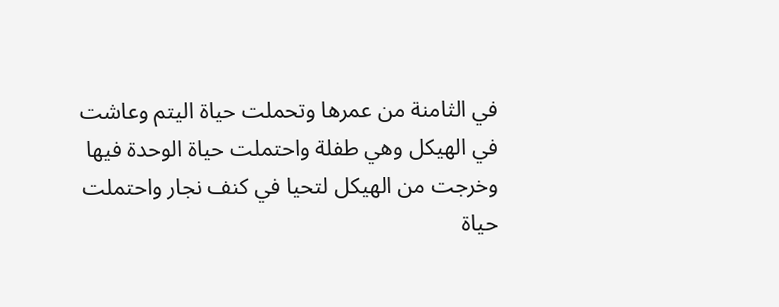في الثامنة من عمرها وتحملت حياة اليتم وعاشت في الهيكل وهي طفلة واحتملت حياة الوحدة فيها وخرجت من الهيكل لتحيا في كنف نجار واحتملت حياة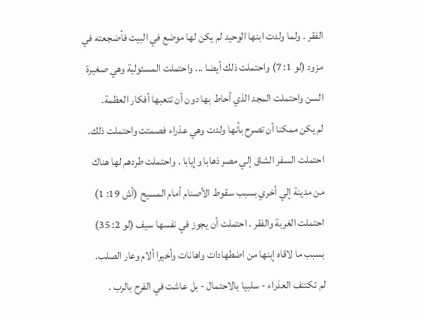الفقر . ولما ولدت ابنها الوحيد لم يكن لها موضع في البيت فأضجعته في مزود (لو 1: 7) واحتملت ذلك أيضا ... واحتملت المسئولية وهي صغيرة السن واحتملت المجد الذي أحاط بها دون أن تتعبها أفكار العظمة.
لم يكن ممكنا أن تصرح بأنها ولدت وهي عذراء فصمتت واحتملت ذلك.
احتملت السفر الشاق إلي مصر ذهابا وإيابا . واحتملت طردهم لها هناك من مدينة إلي أخري بسبب سقوط الأصنام أمام المسيح (أش 19: 1) احتملت الغربة والفقر . احتملت أن يجوز في نفسها سيف (لو 2: 35) بسبب ما لاقاه إبنها من اضطهادات واهانات وأخيرا ألام وعار الصلب.
لم تكتنف العذراء - سلبيا بالاحتمال - بل عاشت في الفرح بالرب .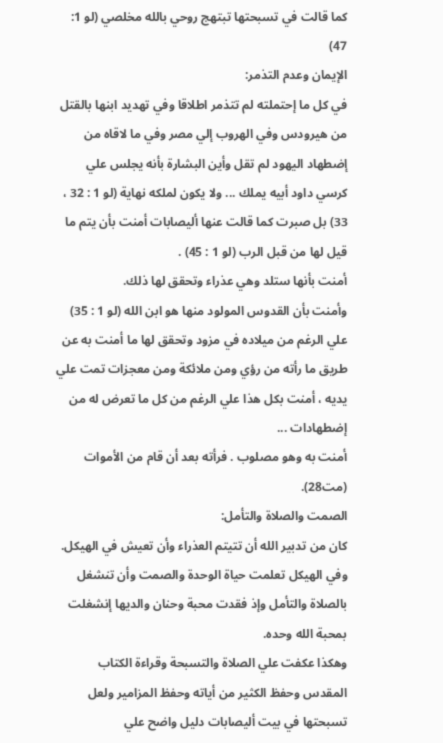كما قالت في تسبحتها تبتهج روحي بالله مخلصي (لو 1: 47)
الإيمان وعدم التذمر:
في كل ما إحتملته لم تتذمر اطلاقا وفي تهديد ابنها بالقتل من هيرودس وفي الهروب إلي مصر وفي ما لاقاه من إضطهاد اليهود لم تقل وأين البشارة بأنه يجلس علي كرسي داود أبيه يملك ... ولا يكون لملكه نهاية (لو 1 : 32 ، 33) بل صبرت كما قالت عنها أليصابات أمنت بأن يتم ما قيل لها من قبل الرب (لو 1 : 45) .
أمنت بأنها ستلد وهي عذراء وتحقق لها ذلك.
وأمنت بأن القدوس المولود منها هو ابن الله (لو 1 : 35) علي الرغم من ميلاده في مزود وتحقق لها ما أمنت به عن طريق ما رأته من رؤي ومن ملائكة ومن معجزات تمت علي يديه ، أمنت بكل هذا علي الرغم من كل ما تعرض له من إضطهادات ...
أمنت به وهو مصلوب . فرأته بعد أن قام من الأموات (مت28).
الصمت والصلاة والتأمل:
كان من تدبير الله أن تتيتم العذراء وأن تعيش في الهيكل.
وفي الهيكل تعلمت حياة الوحدة والصمت وأن تنشغل بالصلاة والتأمل وإذ فقدت محبة وحنان والديها إنشغلت بمحبة الله وحده.
وهكذا عكفت علي الصلاة والتسبحة وقراءة الكتاب المقدس وحفظ الكثير من أياته وحفظ المزامير ولعل تسبحتها في بيت أليصابات دليل واضح علي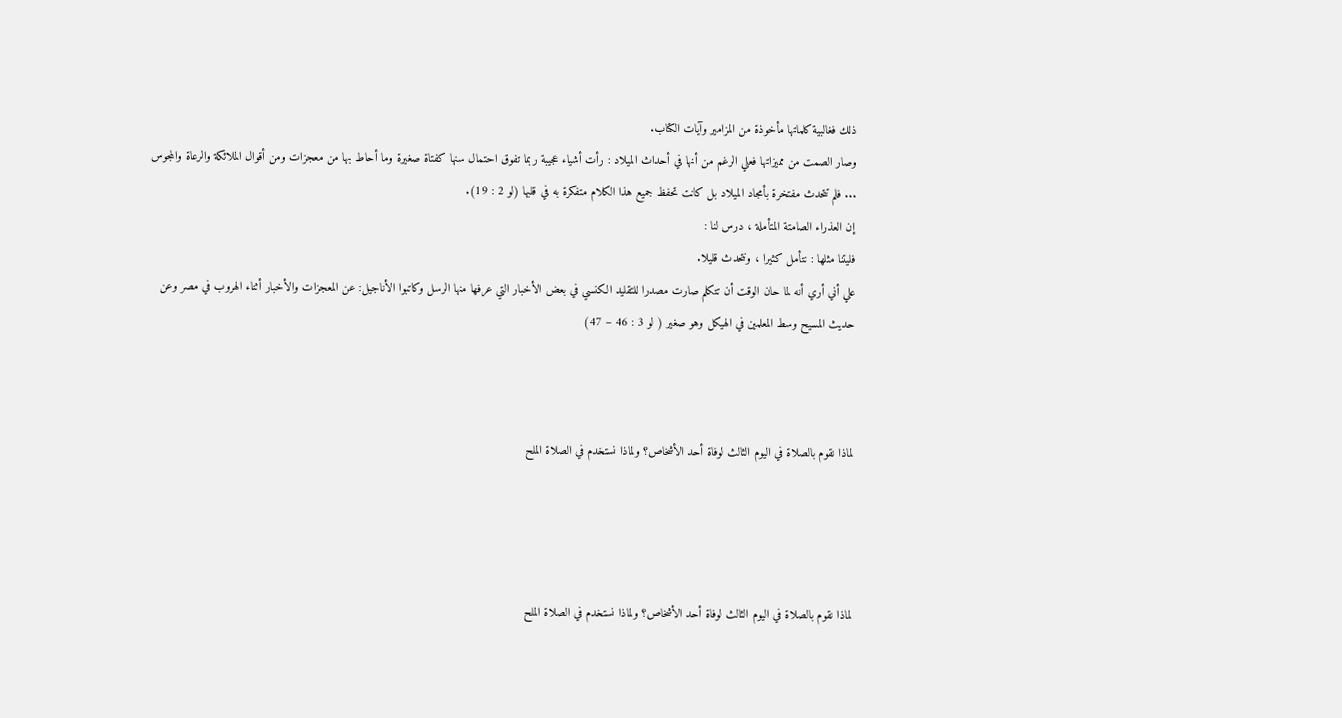ذلك فغالبية كلماتها مأخوذة من المزامير وآيات الكتاب.
وصار الصمت من مميزاتها فعلي الرغم من أنها في أحداث الميلاد : رأت أشياء عجيبة ربما تفوق احتمال سنها كفتاة صغيرة وما أحاط بها من معجزات ومن أقوال الملائكة والرعاة والمجوس ... فلم تتحدث مفتخرة بأمجاد الميلاد بل كانت تحفظ جميع هذا الكلام متفكرة به في قلبها (لو 2 : 19).
إن العذراء الصامتة المتأملة ، درس لنا :
فليتنا مثلها : نتأمل كثيرا ، ونتحدث قليلا.
علي أني أري أنه لما حان الوقت أن تتكلم صارت مصدرا للتقليد الكنسي في بعض الأخبار التي عرفها منها الرسل وكاتبوا الأناجيل: عن المعجزات والأخبار أثناء الهروب في مصر وعن حديث المسيح وسط المعلمين في الهيكل وهو صغير ( لو 3 : 46 – 47)



لماذا نقوم بالصلاة في اليوم الثالث لوفاة أحد الأشخاص؟ ولماذا نستخدم في الصلاة الملح




لماذا نقوم بالصلاة في اليوم الثالث لوفاة أحد الأشخاص؟ ولماذا نستخدم في الصلاة الملح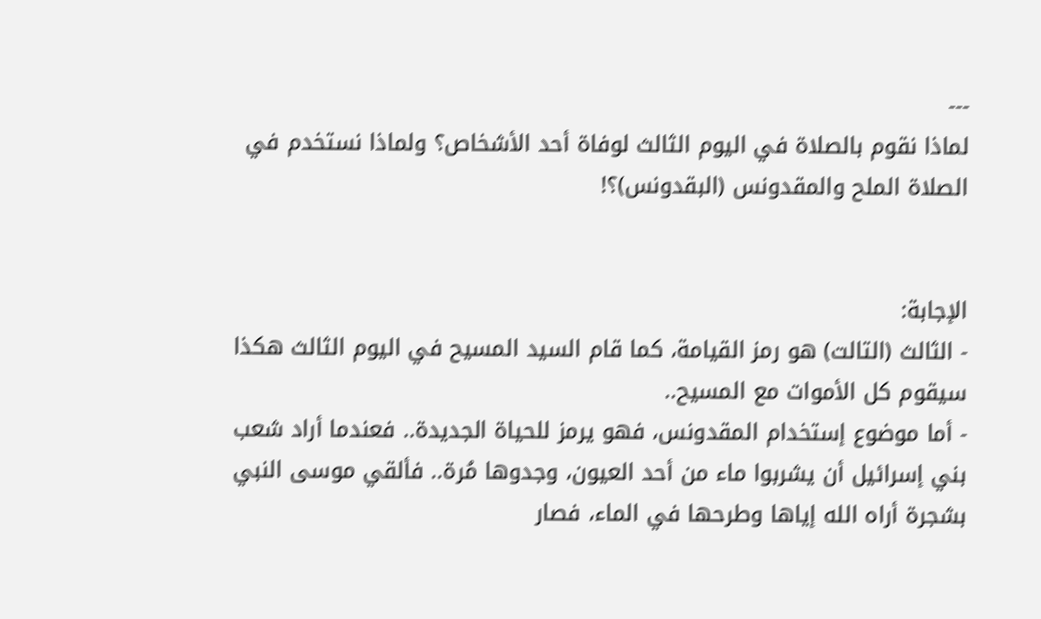---
لماذا نقوم بالصلاة في اليوم الثالث لوفاة أحد الأشخاص؟ ولماذا نستخدم في الصلاة الملح والمقدونس (البقدونس)؟!


الإجابة:
- الثالث (التالت) هو رمز القيامة، كما قام السيد المسيح في اليوم الثالث هكذا سيقوم كل الأموات مع المسيح..
- أما موضوع إستخدام المقدونس، فهو يرمز للحياة الجديدة.. فعندما أراد شعب بني إسرائيل أن يشربوا ماء من أحد العيون، وجدوها مُرة.. فألقي موسى النبي بشجرة أراه الله إياها وطرحها في الماء، فصار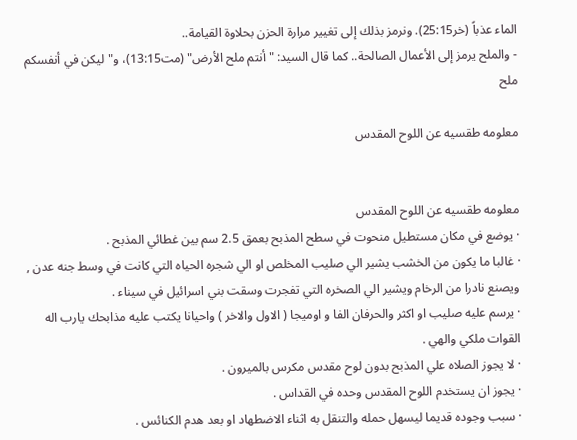الماء عذباً (خر25:15). ونرمز بذلك إلى تغيير مرارة الحزن بحلاوة القيامة..
- والملح يرمز إلى الأعمال الصالحة.. كما قال السيد: "أنتم ملح الأرض" (مت13:15)، و"ليكن في أنفسكم ملح

معلومه طقسيه عن اللوح المقدس


معلومه طقسيه عن اللوح المقدس
· يوضع في مكان مستطيل منحوت في سطح المذبح بعمق 2.5 سم بين غطائي المذبح .
· غالبا ما يكون من الخشب يشير الي صليب المخلص او الي شجره الحياه التي كانت في وسط جنه عدن , ويصنع نادرا من الرخام ويشير الي الصخره التي تفجرت وسقت بني اسرائيل في سيناء .
· يرسم عليه صليب او اكثر والحرفان الفا و اوميجا ( الاول والاخر ) واحيانا يكتب عليه مذابحك يارب اله القوات ملكي والهي .
· لا يجوز الصلاه علي المذبح بدون لوح مقدس مكرس بالميرون .
· يجوز ان يستخدم اللوح المقدس وحده في القداس .
· سبب وجوده قديما ليسهل حمله والتنقل به اثناء الاضطهاد او بعد هدم الكنائس .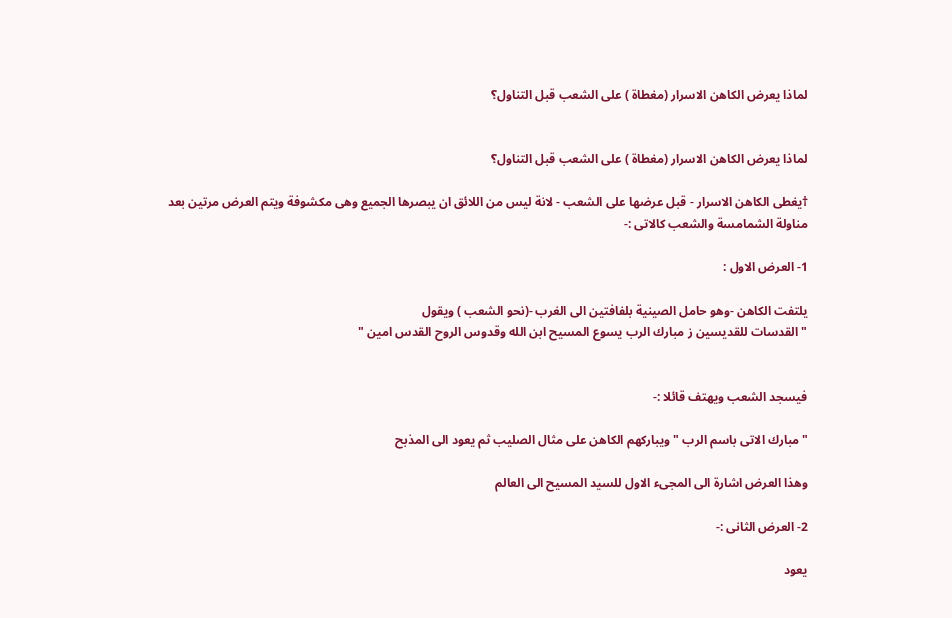لماذا يعرض الكاهن الاسرار (مغطاة ) على الشعب قبل التناول؟


لماذا يعرض الكاهن الاسرار (مغطاة ) على الشعب قبل التناول؟

†يغطى الكاهن الاسرار - قبل عرضها على الشعب - لانة ليس من اللائق ان يبصرها الجميع وهى مكشوفة ويتم العرض مرتين بعد مناولة الشمامسة والشعب كالاتى :-

1- العرض الاول :

يلتفت الكاهن -وهو حامل الصينية بلفافتين الى الغرب -(نحو الشعب ) ويقول
"القدسات للقديسين ز مبارك الرب يسوع المسيح ابن الله وقدوس الروح القدس امين "


فيسجد الشعب ويهتف قائلا :-

"مبارك الاتى باسم الرب " ويباركهم الكاهن على مثال الصليب ثم يعود الى المذبح

وهذا العرض اشارة الى المجىء الاول للسيد المسيح الى العالم

2- العرض الثانى :-

يعود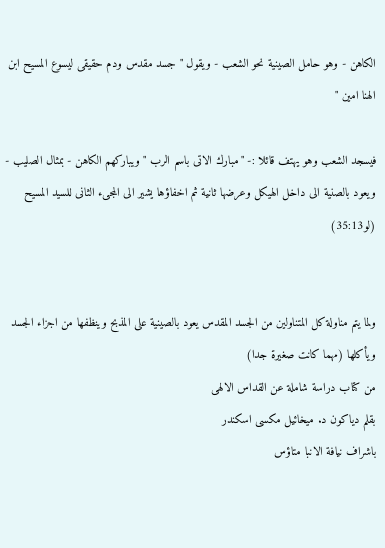الكاهن - وهو حامل الصينية نحو الشعب - ويقول " جسد مقدس ودم حقيقى ليسوع المسيح ابن الهنا امين "

فيسجد الشعب وهو يهتف قائلا :- "مبارك الاتى باسم الرب " ويباركهم الكاهن - بمثال الصليب - ويعود بالصنية الى داخل الهيكل وعرضها ثانية ثم اخفاؤها يشير الى المجىء الثانى للسيد المسيح (لو35:13)


ولما يتم مناولة كل المتناولين من الجسد المقدس يعود بالصينية على المذبح وينظفها من اجزاء الجسد ويأكلها (مهما كانت صغيرة جدا)
من كتاب دراسة شاملة عن القداس الالهى
بقلم دياكون د. ميخائيل مكسى اسكندر
باشراف نيافة الانبا متاؤس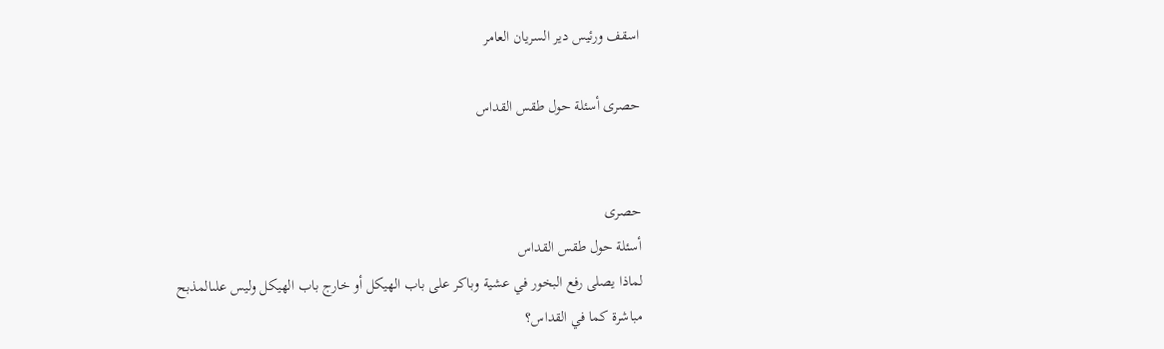اسقف ورئيس دير السريان العامر

حصرى أسئلة حول طقس القداس


حصرى
أسئلة حول طقس القداس
لماذا يصلى رفع البخور في عشية وباكر على باب الهيكل أو خارج باب الهيكل وليس علىالمذبح مباشرة كما في القداس؟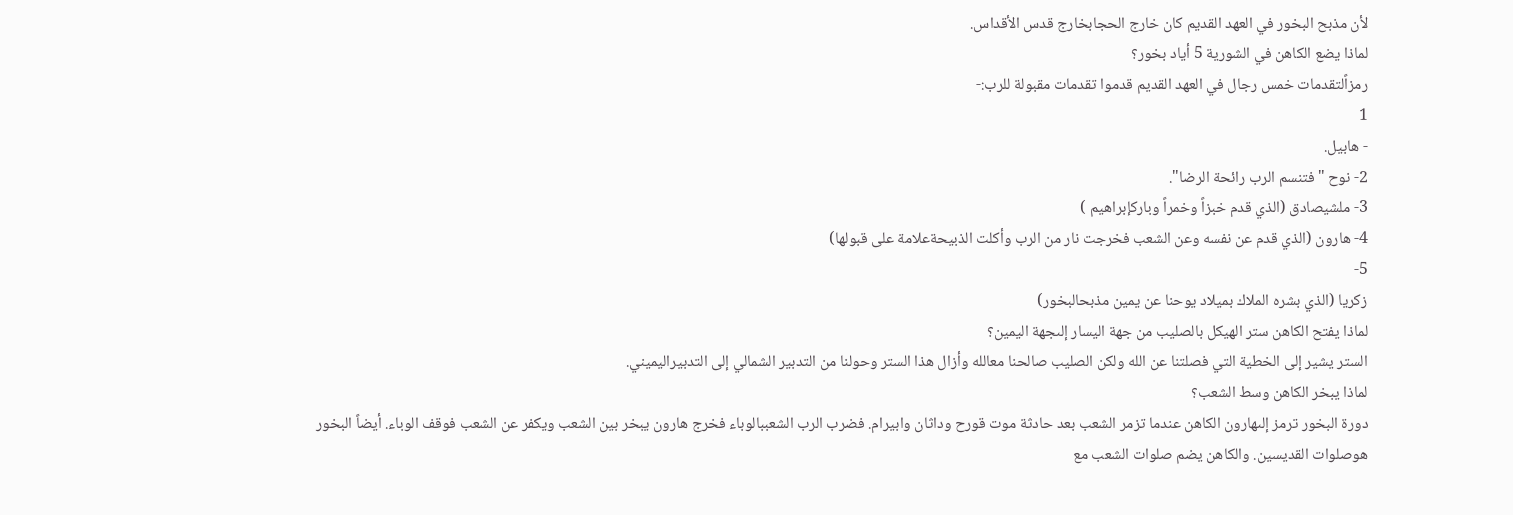لأن مذبح البخور في العهد القديم كان خارج الحجابخارج قدس الأقداس.
لماذا يضع الكاهن في الشورية 5 أياد بخور؟
رمزاًلتقدمات خمس رجال في العهد القديم قدموا تقدمات مقبولة للرب:-
1
- هابيل.
2- نوح "فتنسم الرب رائحة الرضا".
3- ملشيصادق (الذي قدم خبزاً وخمراً وباركإبراهيم )
4- هارون (الذي قدم عن نفسه وعن الشعب فخرجت نار من الرب وأكلت الذبيحةعلامة على قبولها)
5-
زكريا (الذي بشره الملاك بميلاد يوحنا عن يمين مذبحالبخور)
لماذا يفتح الكاهن ستر الهيكل بالصليب من جهة اليسار إلىجهة اليمين؟
الستر يشير إلى الخطية التي فصلتنا عن الله ولكن الصليب صالحنا معالله وأزال هذا الستر وحولنا من التدبير الشمالي إلى التدبيراليميني.
لماذا يبخر الكاهن وسط الشعب؟
دورة البخور ترمز إلىهارون الكاهن عندما تزمر الشعب بعد حادثة موت قورح وداثان وابيرام. فضرب الرب الشعببالوباء فخرج هارون يبخر بين الشعب ويكفر عن الشعب فوقف الوباء. أيضاً البخور هوصلوات القديسين. والكاهن يضم صلوات الشعب مع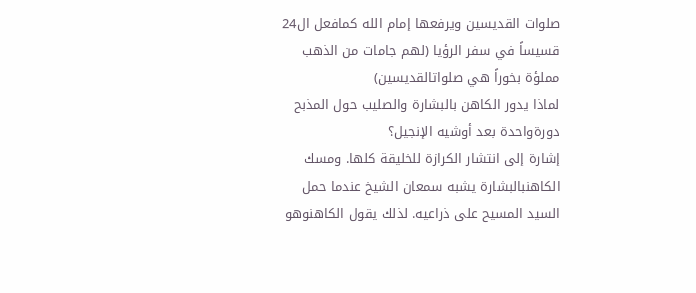صلوات القديسين ويرفعها إمام الله كمافعل ال24 قسيساً في سفر الرؤيا (لهم جامات من الذهب مملؤة بخوراً هي صلواتالقديسين)
لماذا يدور الكاهن بالبشارة والصليب حول المذبح دورةواحدة بعد أوشيه الإنجيل؟
إشارة إلى انتشار الكرازة للخليقة كلها. ومسك الكاهنبالبشارة يشبه سمعان الشيخ عندما حمل السيد المسيح على ذراعيه. لذلك يقول الكاهنوهو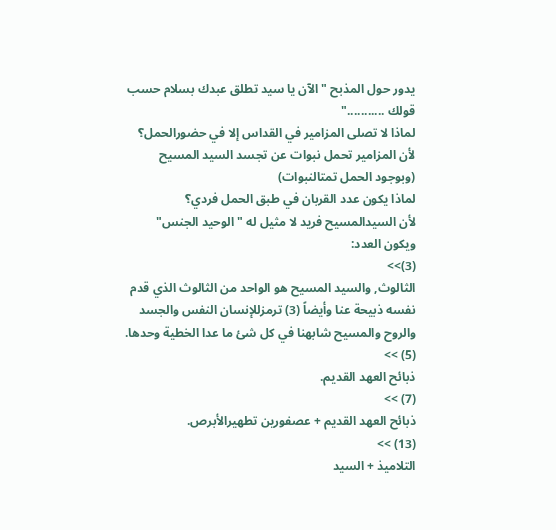يدور حول المذبح "الآن يا سيد تطلق عبدك بسلام حسب قولك ..........."
لماذا لا تصلى المزامير في القداس إلا في حضورالحمل؟
لأن المزامير تحمل نبوات عن تجسد السيد المسيح (وبوجود الحمل تمتالنبوات)
لماذا يكون عدد القربان في طبق الحمل فردي؟
لأن السيدالمسيح فريد لا مثيل له "الوحيد الجنس" ويكون العدد:
(3)>>
الثالوث, والسيد المسيح هو الواحد من الثالوث الذي قدم نفسه ذبيحة عنا وأيضاً (3) ترمزللإنسان النفس والجسد والروح والمسيح شابهنا في كل شئ ما عدا الخطية وحدها.
(5) >>
ذبائح العهد القديم.
(7) >>
ذبائح العهد القديم + عصفورين تطهيرالأبرص.
(13) >>
التلاميذ + السيد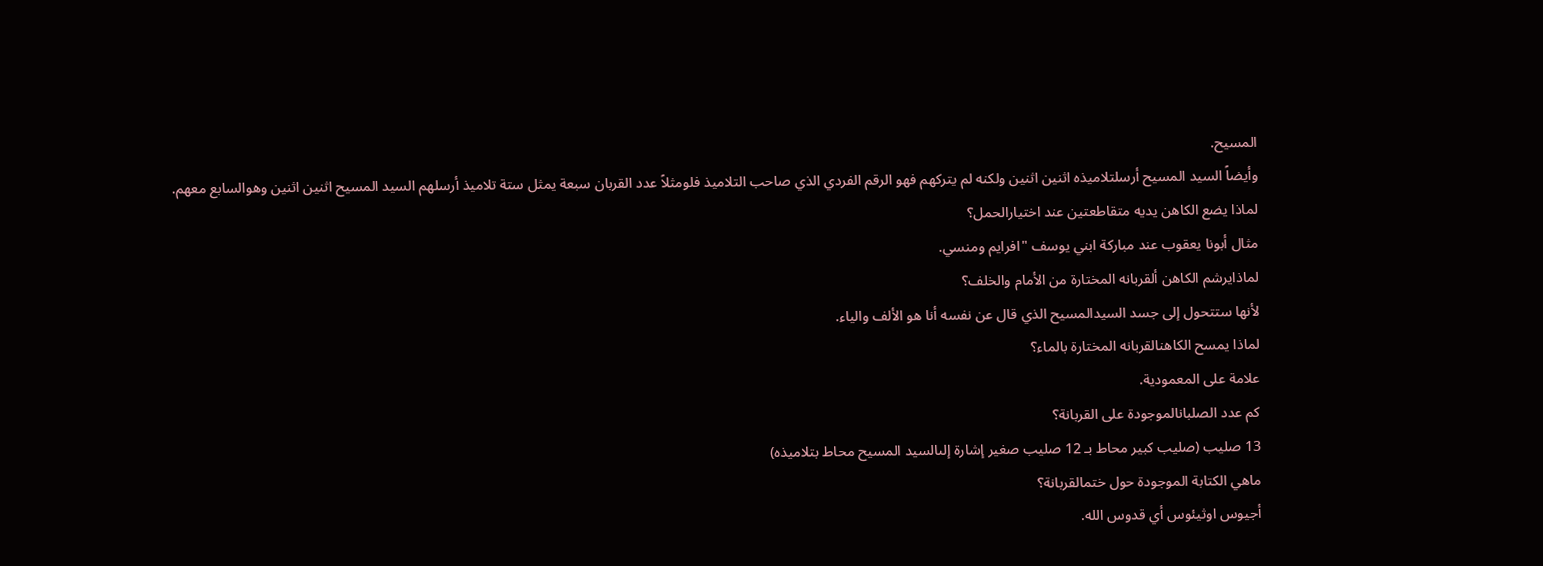المسيح.
وأيضاً السيد المسيح أرسلتلاميذه اثنين اثنين ولكنه لم يتركهم فهو الرقم الفردي الذي صاحب التلاميذ فلومثلاً عدد القربان سبعة يمثل ستة تلاميذ أرسلهم السيد المسيح اثنين اثنين وهوالسابع معهم.
لماذا يضع الكاهن يديه متقاطعتين عند اختيارالحمل؟
مثال أبونا يعقوب عند مباركة ابني يوسف "افرايم ومنسي.
لماذايرشم الكاهن ألقربانه المختارة من الأمام والخلف؟
لأنها ستتحول إلى جسد السيدالمسيح الذي قال عن نفسه أنا هو الألف والياء.
لماذا يمسح الكاهنالقربانه المختارة بالماء؟
علامة على المعمودية.
كم عدد الصلبانالموجودة على القربانة؟
13 صليب (صليب كبير محاط بـ 12 صليب صغير إشارة إلىالسيد المسيح محاط بتلاميذه)
ماهي الكتابة الموجودة حول ختمالقربانة؟
أجيوس اوثيئوس أي قدوس الله.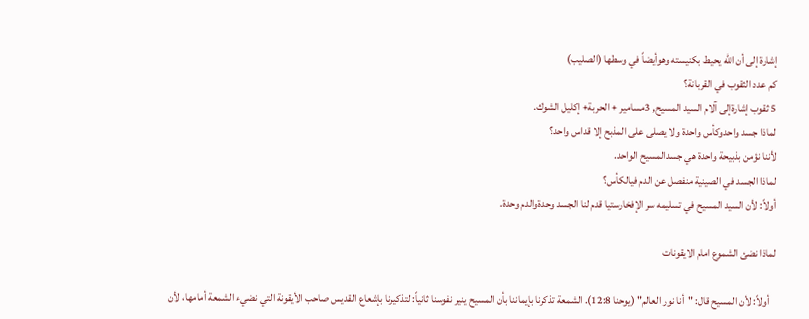إشارة إلى أن الله يحيط بكنيسته وهوأيضاً في وسطها (الصليب)
كم عدد الثقوب في القربانة؟
5 ثقوب إشارةإلى آلام السيد المسيح, 3مسامير + الحربة+ إكليل الشوك.
لماذا جسد واحدوكأس واحدة ولا يصلى على المذبح إلا قداس واحد؟
لأننا نؤمن بذبيحة واحدة هي جسدالمسيح الواحد.
لماذا الجسد في الصينية منفصل عن الدم فيالكأس؟
أولاً: لأن السيد المسيح في تسليمه سر الإفخارستيا قدم لنا الجسد وحدةوالدم وحدة.

لماذا نضئ الشموع امام الايقونات

   أولاً: لأن المسيح قال: "أنا نور العالم" (يوحنا 12:8). الشمعة تذكرنا بإيماننا بأن المسيح ينير نفوسنا ثانياً: لتذكيرنا بإشعاع القديس صاحب الأيقونة التي نضيء الشمعة أمامها، لأن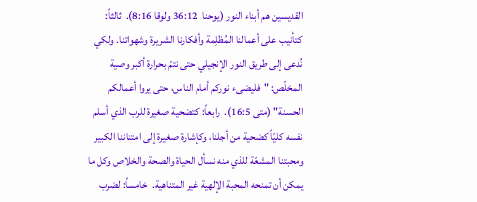القديسين هم أبناء النور (يوحنا  36:12 ولوقا 8:16).  ثالثاً: كتأنيب على أعمالنا المُظلِمة وأفكارنا الشريرة وشهواتنا. ولكي نُدعى إلى طريق النور الإنجيلي حتى نتمّ بحرارة أكبر وصية المخلّص: "فليضىء نوركم أمام الناس، حتى يروا أعمالكم الحسنة" (متى 16:5).  رابعاً: كتضحية صغيرة للرب الذي أسلم نفسه كليّاً كضحية من أجلنا، وكإشارة صغيرة إلى امتناننا الكبير ومحبتنا المشعّة للذي منه نسأل الحياة والصحة والخلاص وكل ما يمكن أن تمنحه المحبة الإلهية غير المتناهية.  خامساً: لضرب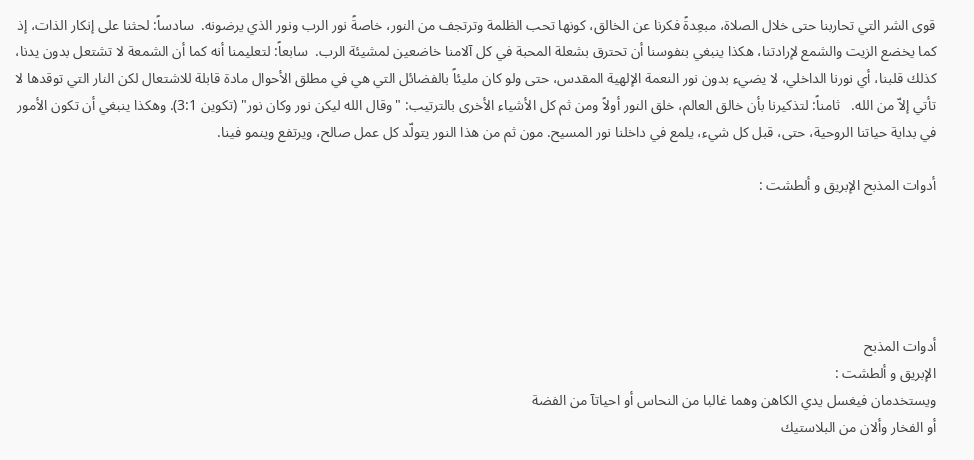قوى الشر التي تحاربنا حتى خلال الصلاة، مبعِدةً فكرنا عن الخالق، كونها تحب الظلمة وترتجف من النور، خاصةً نور الرب ونور الذي يرضونه.  سادساً: لحثنا على إنكار الذات، إذ كما يخضع الزيت والشمع لإرادتنا، هكذا ينبغي بنفوسنا أن تحترق بشعلة المحبة في كل آلامنا خاضعين لمشيئة الرب.  سابعاً: لتعليمنا أنه كما أن الشمعة لا تشتعل بدون يدنا، كذلك قلبنا، أي نورنا الداخلي، لا يضيء بدون نور النعمة الإلهية المقدس، حتى ولو كان مليئاً بالفضائل التي هي في مطلق الأحوال مادة قابلة للاشتعال لكن النار التي توقدها لا تأتي إلاّ من الله.   ثامناً: لتذكيرنا بأن خالق العالم، خلق النور أولاً ومن ثم كل الأشياء الأخرى بالترتيب: "وقال الله ليكن نور وكان نور" (تكوين 3:1). وهكذا ينبغي أن تكون الأمور في بداية حياتنا الروحية، حتى، قبل كل شيء، يلمع في داخلنا نور المسيح. مون ثم من هذا النور يتولّد كل عمل صالح، ويرتفع وينمو فينا.

أدوات المذبح الإبريق و ألطشت :





أدوات المذبح
الإبريق و ألطشت :
ويستخدمان فيغسل يدي الكاهن وهما غالبا من النحاس أو احياتآ من الفضة
أو الفخار وألان من البلاستيك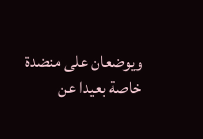ويوضعان على منضدة خاصة بعيدا عن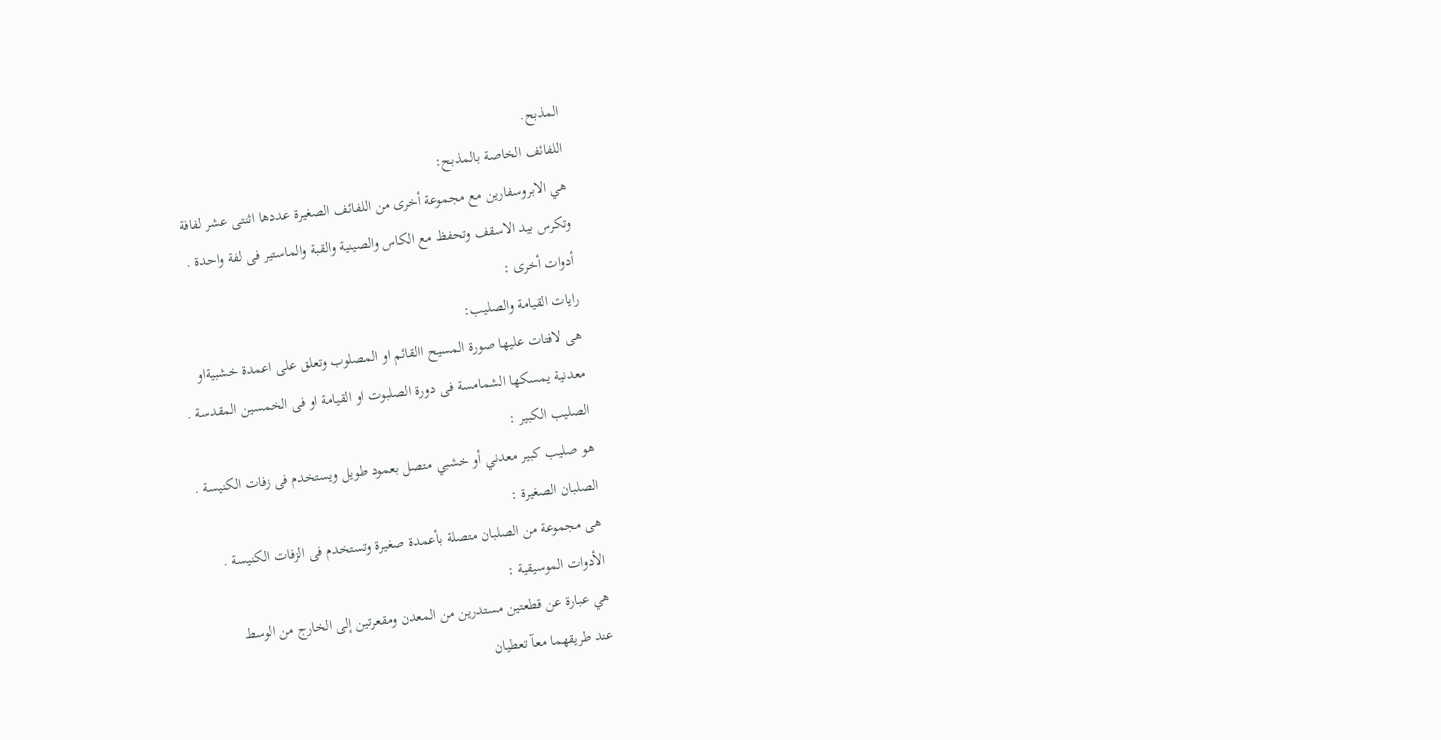المذبح.
اللفائف الخاصة بالمذبح:
هي الابروسفارين مع مجموعة أخرى من اللفائف الصغيرة عددها اثنتى عشر لفافة
وتكرس بيد الاسقف وتحفظ مع الكاس والصينية والقبة والماستير فى لفة واحدة .
أدوات أخرى :
رايات القيامة والصليب:
هى لافتات عليها صورة المسيح االقائم او المصلوب وتعلق على اعمدة خشبيةاو
معدنية يمسكها الشمامسة فى دورة الصلبوت او القيامة او فى الخمسين المقدسة .
الصليب الكبير :
هو صليب كبير معدني أو خشبي متصل بعمود طويل ويستخدم فى زفات الكنيسة .
الصلبان الصغيرة :
هى مجموعة من الصلبان متصلة بأعمدة صغيرة وتستخدم فى الزفات الكنيسة .
الأدوات الموسيقية :
هي عبارة عن قطعتين مستدرين من المعدن ومقعرتين إلى الخارج من الوسط
عند طريقهما معآ تعطيان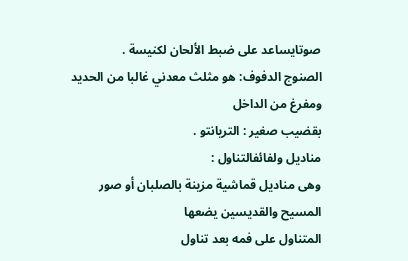صوتايساعد على ضبط الألحان لكنيسة .
الصنوج الدفوف: هو مثلث معدني غالبا من الحديد ومفرغ من الداخل
بقضيب صغير : التريانتو .
مناديل ولفائفالتناول :
وهى مناديل قماشية مزينة بالصلبان أو صور المسيح والقديسين يضعها
المتناول على فمه بعد تناول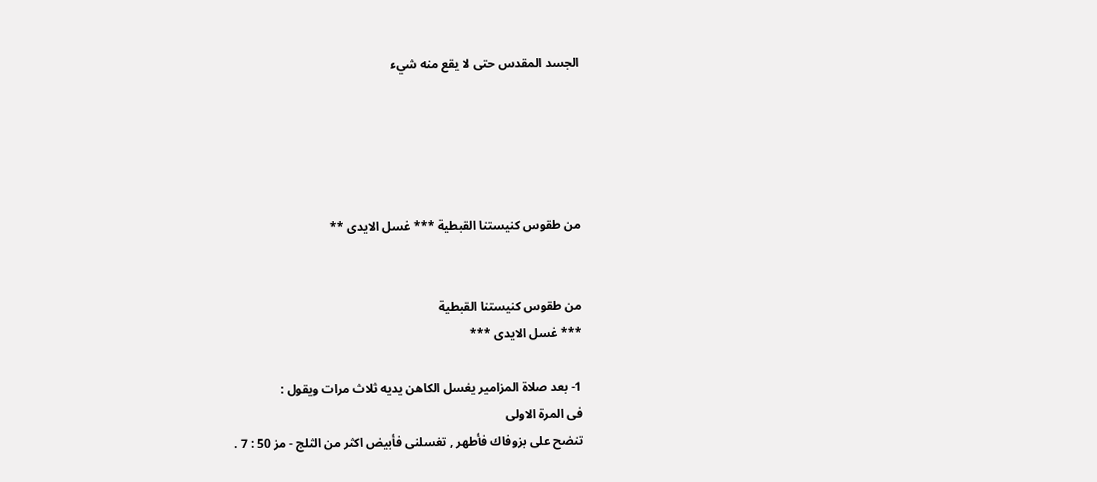الجسد المقدس حتى لا يقع منه شيء





من طقوس كنيستنا القبطية *** غسل الايدى **


من طقوس كنيستنا القبطية
*** غسل الايدى ***

1- بعد صلاة المزامير يغسل الكاهن يديه ثلاث مرات ويقول :
فى المرة الاولى
تنضح على بزوفاك فأطهر , تغسلنى فأبيض اكثر من الثلج - مز 50 : 7 .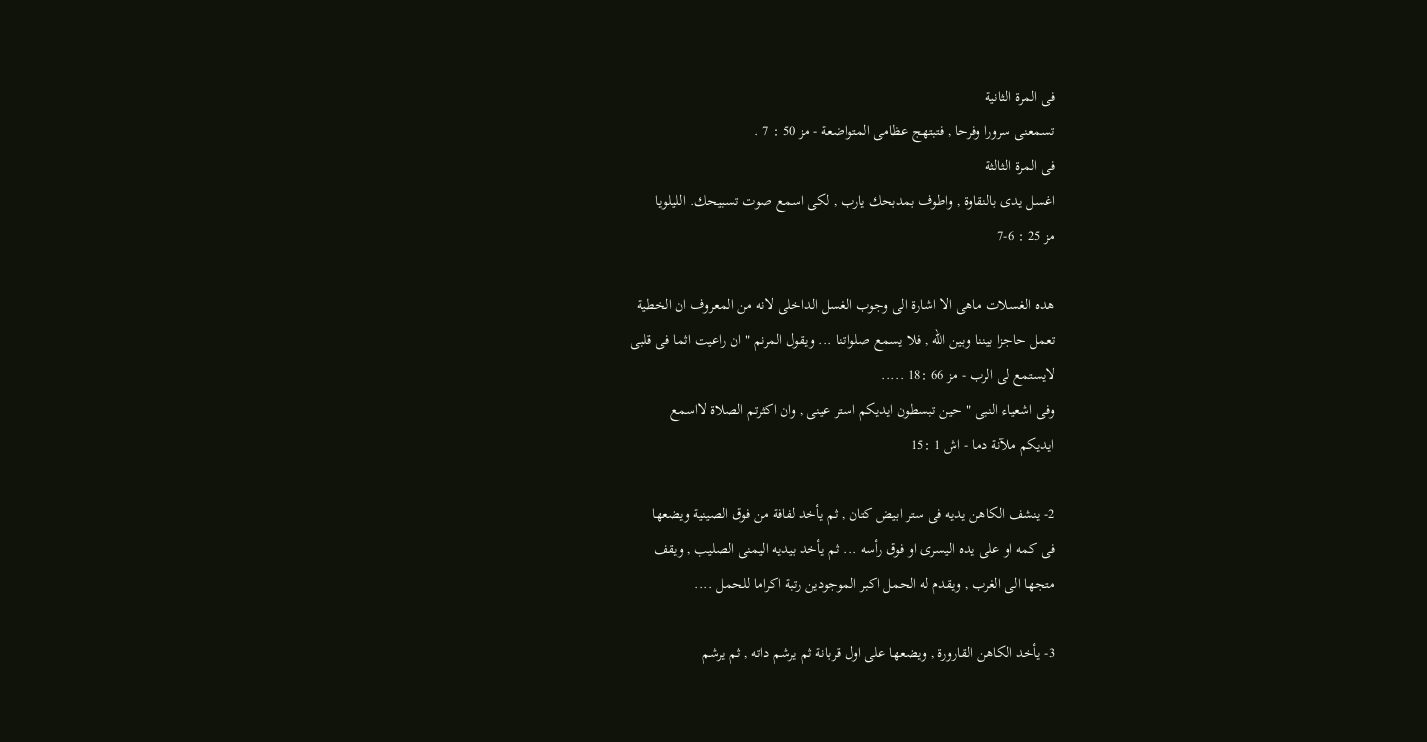فى المرة الثانية
تسمعنى سرورا وفرحا , فتبتهج عظامى المتواضعة - مز 50 : 7 .
فى المرة الثالثة
اغسل يدى بالنقاوة , واطوف بمدبحك يارب , لكى اسمع صوت تسبيحك. الليلويا
مز 25 : 6-7

هده الغسلات ماهى الا اشارة الى وجوب الغسل الداخلى لانه من المعروف ان الخطية
تعمل حاجزا بيننا وبين الله , فلا يسمع صلواتنا ... ويقول المرنم " ان راعيت اثما فى قلبى
لايستمع لى الرب - مز 66 :18 .....
وفى اشعياء النبى " حين تبسطون ايديكم استر عينى , وان اكثرتم الصلاة لااسمع
ايديكم ملآنة دما - اش 1 :15

2- ينشف الكاهن يديه فى ستر ابيض كتان , ثم يأخد لفافة من فوق الصينية ويضعها
فى كمه او على يده اليسرى او فوق رأسه ... ثم يأخد بيديه اليمنى الصليب , ويقف
متجها الى الغرب , ويقدم له الحمل اكبر الموجودين رتبة اكراما للحمل ....

3- يأخد الكاهن القارورة , ويضعها على اول قربانة ثم يرشم داته , ثم يرشم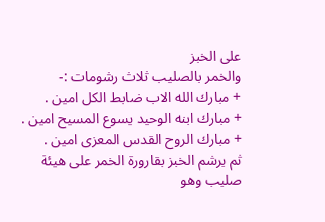على الخبز
والخمر بالصليب ثلاث رشومات :-
+ مبارك الله الاب ضابط الكل امين .
+ مبارك ابنه الوحيد يسوع المسيح امين .
+ مبارك الروح القدس المعزى امين .
ثم يرشم الخبز بقارورة الخمر على هيئة صليب وهو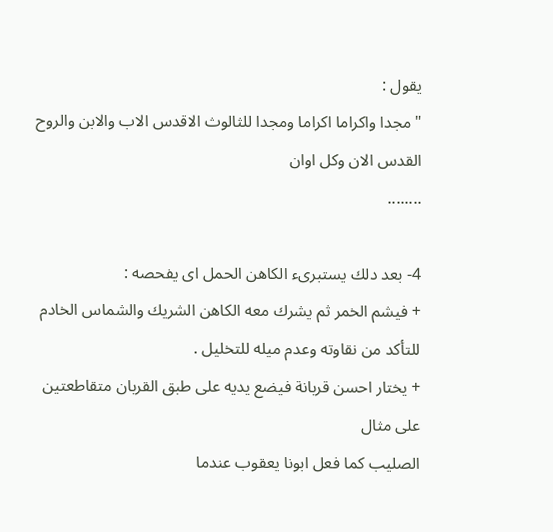يقول :
" مجدا واكراما اكراما ومجدا للثالوث الاقدس الاب والابن والروح القدس الان وكل اوان
........

4- بعد دلك يستبرىء الكاهن الحمل اى يفحصه :
+ فيشم الخمر ثم يشرك معه الكاهن الشريك والشماس الخادم
للتأكد من نقاوته وعدم ميله للتخليل .
+ يختار احسن قربانة فيضع يديه على طبق القربان متقاطعتين على مثال
الصليب كما فعل ابونا يعقوب عندما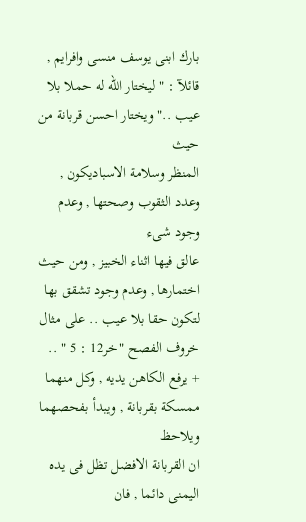بارك ابنى يوسف منسى وافرايم ,
قائلآ : " ليختار الله له حملا بلا عيب .." ويختار احسن قربانة من حيث
المنظر وسلامة الاسباديكون , وعدد الثقوب وصحتها , وعدم وجود شىء
عالق فيها اثناء الخبيز , ومن حيث اختمارها , وعدم وجود تشقق بها
لتكون حقا بلا عيب .. على مثال خروف الفصح "خر12 : 5 " ..
+ يرفع الكاهن يديه , وكل منهما ممسكة بقربانة , ويبدأ بفحصهما ويلاحظ
ان القربانة الافضل تظل فى يده اليمنى دائما , فان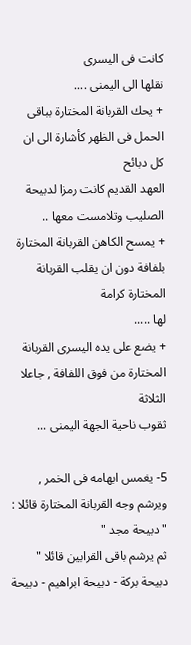كانت فى اليسرى
نقلها الى اليمنى ....
+ يحك القربانة المختارة بباقى الحمل فى الظهر كأشارة الى ان كل دبائح
العهد القديم كانت رمزا لدبيحة الصليب وتلامست معها ..
+ يمسح الكاهن القربانة المختارة بلفافة دون ان يقلب القربانة المختارة كرامة
لها .....
+ يضع على يده اليسرى القربانة المختارة من فوق اللفافة , جاعلا الثلاثة
ثقوب ناحية الجهة اليمنى ...

5- يغمس ابهامه فى الخمر , ويرشم وجه القربانة المختارة قائلا : "دبيحة مجد "
ثم يرشم باقى القرابين قائلا " دبيحة بركة - دبيحة ابراهيم - دبيحة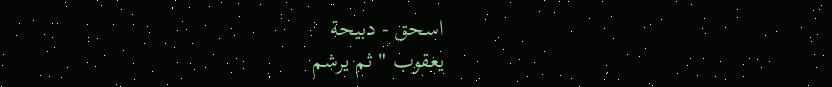اسحق - دبيحة
يعقوب " ثم يرشم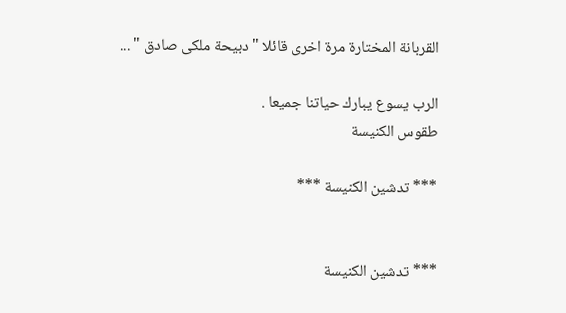القربانة المختارة مرة اخرى قائلا "دبيحة ملكى صادق " ...

الرب يسوع يبارك حياتنا جميعا .
طقوس الكنيسة

*** تدشين الكنيسة ***


*** تدشين الكنيسة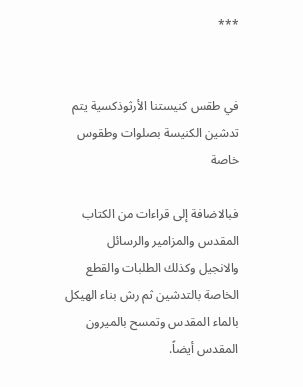***


في طقس كنيستنا الأرثوذكسية يتم تدشين الكنيسة بصلوات وطقوس خاصة

فبالاضافة إلى قراءات من الكتاب المقدس والمزامير والرسائل والانجيل وكذلك الطلبات والقطع الخاصة بالتدشين ثم رش بناء الهيكل بالماء المقدس وتمسح بالميرون المقدس أيضاً.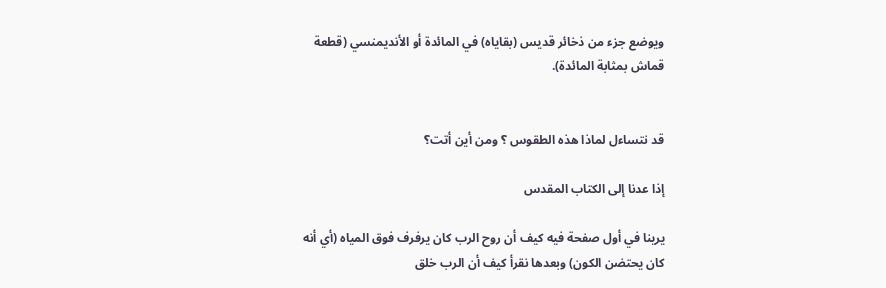ويوضع جزء من ذخائر قديس (بقاياه) في المائدة أو الأنديمنسي (قطعة قماش بمثابة المائدة).


قد نتساءل لماذا هذه الطقوس ؟ ومن أين أتت؟

إذا عدنا إلى الكتاب المقدس

يرينا في أول صفحة فيه كيف أن روح الرب كان يرفرف فوق المياه (أي أنه كان يحتضن الكون) وبعدها نقرأ كيف أن الرب خلق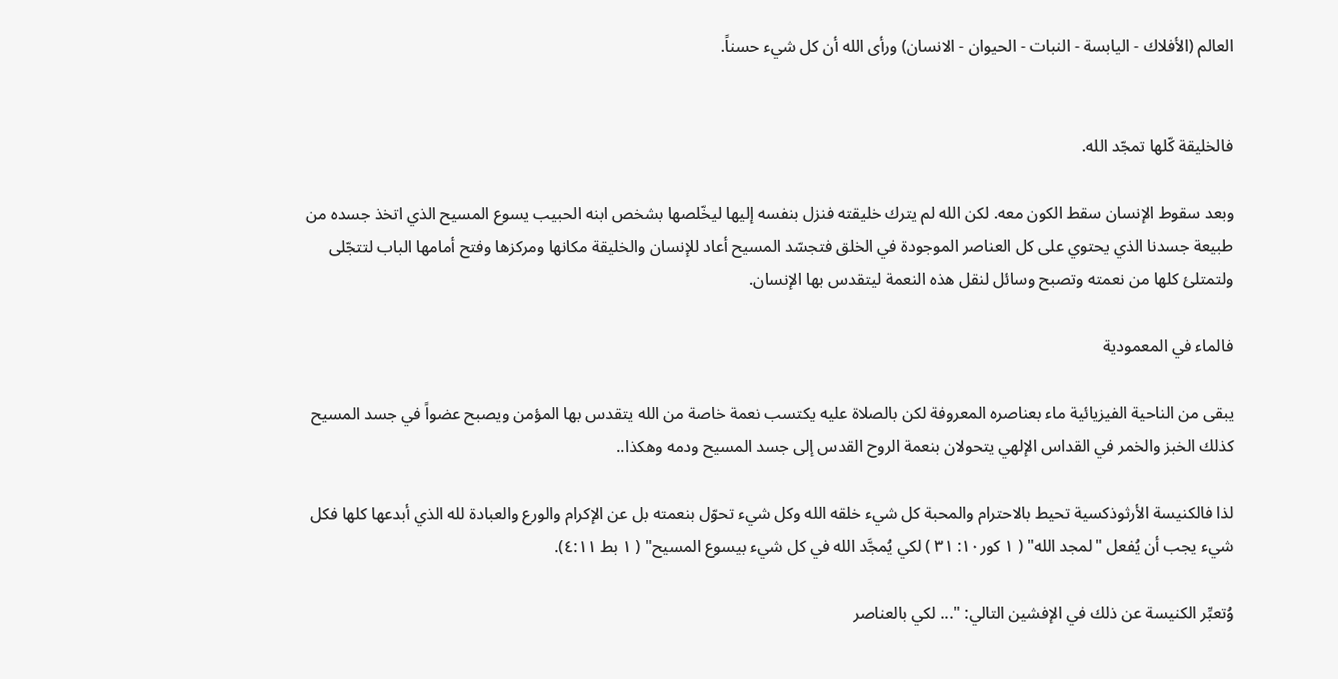العالم (الأفلاك - اليابسة - النبات - الحيوان - الانسان) ورأى الله أن كل شيء حسناً.


فالخليقة كّلها تمجّد الله.

وبعد سقوط الإنسان سقط الكون معه. لكن الله لم يترك خليقته فنزل بنفسه إليها ليخّلصها بشخص ابنه الحبيب يسوع المسيح الذي اتخذ جسده من طبيعة جسدنا الذي يحتوي على كل العناصر الموجودة في الخلق فتجسّد المسيح أعاد للإنسان والخليقة مكانها ومركزها وفتح أمامها الباب لتتجّلى ولتمتلئ كلها من نعمته وتصبح وسائل لنقل هذه النعمة ليتقدس بها الإنسان.

فالماء في المعمودية

يبقى من الناحية الفيزيائية ماء بعناصره المعروفة لكن بالصلاة عليه يكتسب نعمة خاصة من الله يتقدس بها المؤمن ويصبح عضواً في جسد المسيح كذلك الخبز والخمر في القداس الإلهي يتحولان بنعمة الروح القدس إلى جسد المسيح ودمه وهكذا..

لذا فالكنيسة الأرثوذكسية تحيط بالاحترام والمحبة كل شيء خلقه الله وكل شيء تحوّل بنعمته بل عن الإكرام والورع والعبادة لله الذي أبدعها كلها فكل شيء يجب أن يُفعل "لمجد الله" ( ١ كور١٠: ٣١ ) لكي يُمجَّد الله في كل شيء بيسوع المسيح" ( ١ بط ٤:١١).

وُتعبِّر الكنيسة عن ذلك في الإفشين التالي: "... لكي بالعناصر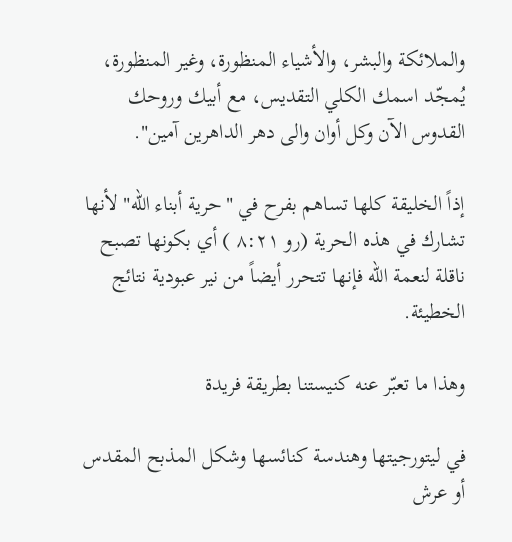والملائكة والبشر، والأشياء المنظورة، وغير المنظورة، يُمجّد اسمك الكلي التقديس، مع أبيك وروحك القدوس الآن وكل أوان والى دهر الداهرين آمين".

إذاً الخليقة كلها تساهم بفرح في "حرية أبناء الله" لأنها تشارك في هذه الحرية (رو ٨:٢١ ) أي بكونها تصبح ناقلة لنعمة الله فإنها تتحرر أيضاً من نير عبودية نتائج الخطيئة.

وهذا ما تعبّر عنه كنيستنا بطريقة فريدة

في ليتورجيتها وهندسة كنائسها وشكل المذبح المقدس أو عرش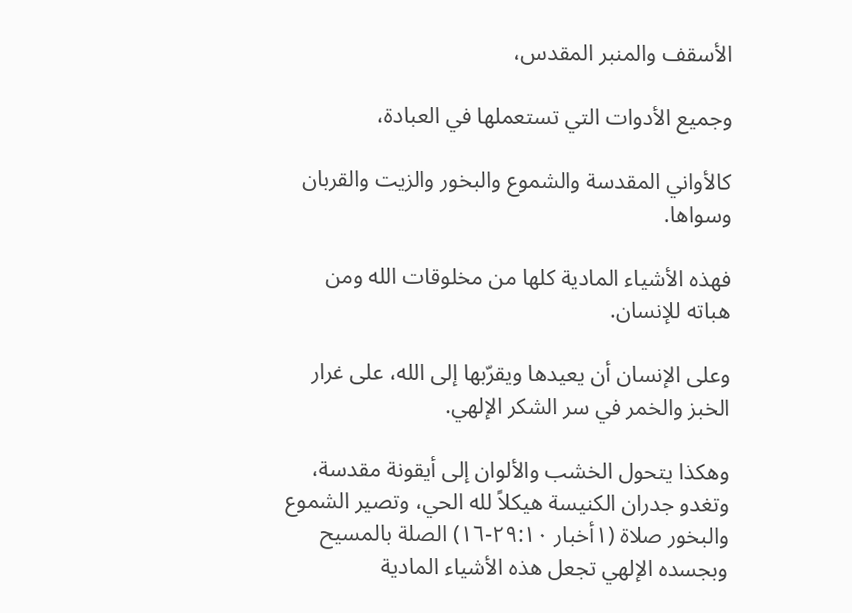الأسقف والمنبر المقدس،

وجميع الأدوات التي تستعملها في العبادة،

كالأواني المقدسة والشموع والبخور والزيت والقربان وسواها.

فهذه الأشياء المادية كلها من مخلوقات الله ومن هباته للإنسان.

وعلى الإنسان أن يعيدها ويقرّبها إلى الله، على غرار الخبز والخمر في سر الشكر الإلهي.

وهكذا يتحول الخشب والألوان إلى أيقونة مقدسة، وتغدو جدران الكنيسة هيكلاً لله الحي، وتصير الشموع والبخور صلاة (١أخبار ٢٩:١٠-١٦) الصلة بالمسيح وبجسده الإلهي تجعل هذه الأشياء المادية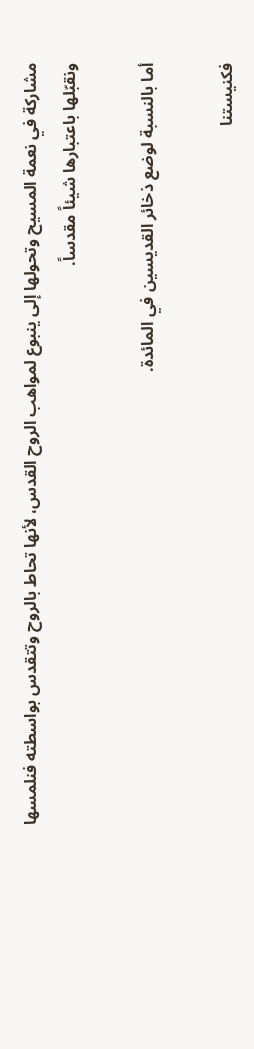مشاركة في نعمة المسيح وتحولها إلى ينبوع لمواهب الروح القدس، لأنها تحاط بالروح وتتقدس بواسطته فنلمسها ونقبّلها باعتبارها شيئاً مقدساً.

أما بالنسبة لوضع ذخائر القديسين في المائدة.

فكنيستنا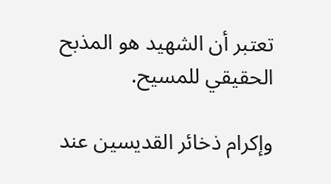تعتبر أن الشهيد هو المذبح الحقيقي للمسيح.

وإكرام ذخائر القديسين عند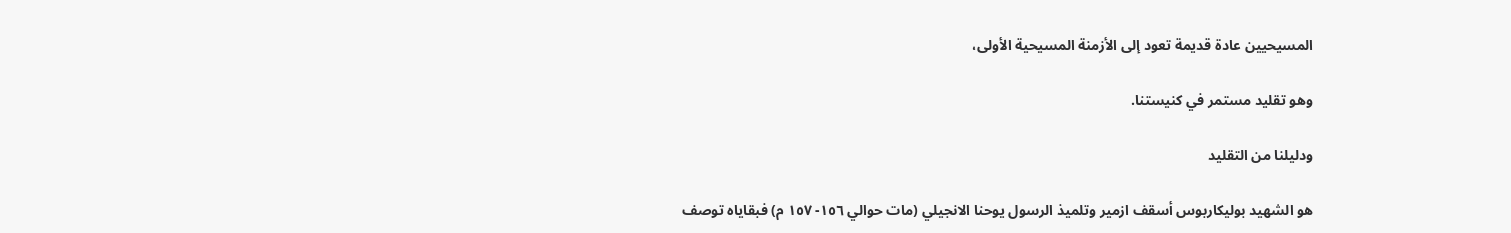المسيحيين عادة قديمة تعود إلى الأزمنة المسيحية الأولى،

وهو تقليد مستمر في كنيستنا.

ودليلنا من التقليد

هو الشهيد بوليكاربوس أسقف ازمير وتلميذ الرسول يوحنا الانجيلي (مات حوالي ١٥٦- ١٥٧ م) فبقاياه توصف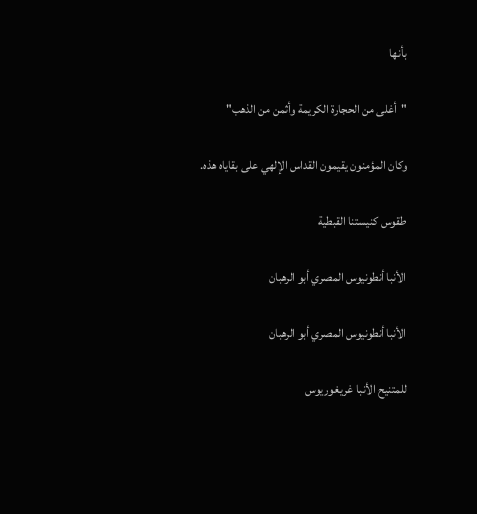بأنها

"أغلى من الحجارة الكريمة وأثمن من الذهب"

وكان المؤمنون يقيمون القداس الإلهي على بقاياه هذه.

طقوس كنيستنا القبطية

الأنبا أنطونيوس المصري أبو الرهبان

الأنبا أنطونيوس المصري أبو الرهبان

للمتنيح الأنبا غريغوريوس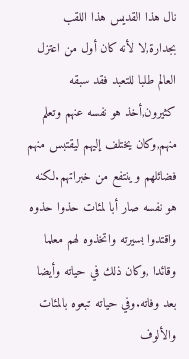نال هذا القديس هذا اللقب بجدارة,لا لأنه كان أول من اعتزل العالم طلبا للتعبد فقد سبقه كثيرون,أخذ هو نفسه عنهم وتعلم منهم,وكان يختلف إليهم ليقتبس منهم فضائلهم وينتفع من خبراتهم.لكنه هو نفسه صار أبا لمئات حذوا حذوه واقتدوا بسيرته واتخذوه لهم معلما وقائدا ,وكان ذلك في حياته وأيضا بعد وفاته.وفي حياته تبعوه بالمئات والألوف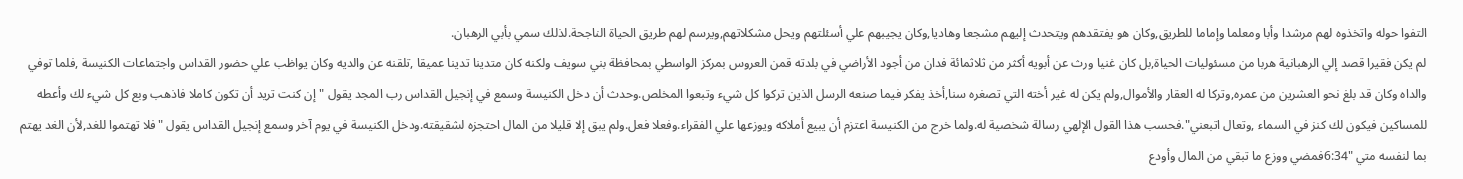التفوا حوله واتخذوه لهم مرشدا وأبا ومعلما وإماما للطريق,وكان هو يفتقدهم ويتحدث إليهم مشجعا وهاديا,وكان يجيبهم علي أسئلتهم ويحل مشكلاتهم,ويرسم لهم طريق الحياة الناجحة.لذلك سمي بأبي الرهبان.
لم يكن فقيرا قصد إلي الرهبانية هربا من مسئوليات الحياة,بل كان غنيا ورث عن أبويه أكثر من ثلاثمائة فدان من أجود الأراضي في بلدته قمن العروس بمركز الواسطي بمحافظة بني سويف ولكنه كان متدينا تدينا عميقا ,تلقنه عن والديه وكان يواظب علي حضور القداس واجتماعات الكنيسة ,فلما توفي والداه وكان قد بلغ نحو العشرين من عمره,وتركا له العقار والأموال,ولم يكن له غير أخته التي تصغره سنا,أخذ يفكر فيما صنعه الرسل الذين تركوا كل شيء وتبعوا المخلص.وحدث أن دخل الكنيسة وسمع في إنجيل القداس رب المجد يقول "إن كنت تريد أن تكون كاملا فاذهب وبع كل شيء لك وأعطه للمساكين فيكون لك كنز في السماء ,وتعال اتبعني".فحسب هذا القول الإلهي رسالة شخصية له.ولما خرج من الكنيسة اعتزم أن يبيع أملاكه ويوزعها علي الفقراء.وفعلا فعل.ولم يبق إلا قليلا من المال احتجزه لشقيقته.ودخل الكنيسة في يوم آخر وسمع إنجيل القداس يقول "فلا تهتموا للغد,لأن الغد يهتم بما لنفسه متي "6:34فمضي ووزع ما تبقي من المال وأودع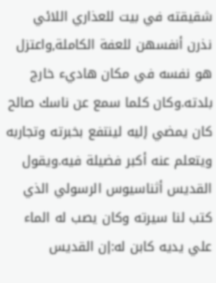شقيقته في بيت للعذاري اللائي نذرن أنفسهن للعفة الكاملة,واعتزل هو نفسه في مكان هاديء خارج بلدته.وكان كلما سمع عن ناسك صالح كان يمضي إليه لينتفع بخبرته وتجاربه ويتعلم عنه أكبر فضيلة فيه.ويقول القديس أثناسيوس الرسولي الذي كتب لنا سيرته وكان يصب له الماء علي يديه كابن له:إن القديس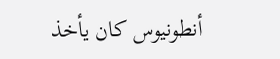أنطونيوس كان يأخذ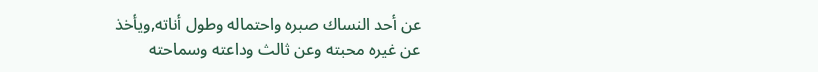عن أحد النساك صبره واحتماله وطول أناته,ويأخذ عن غيره محبته وعن ثالث وداعته وسماحته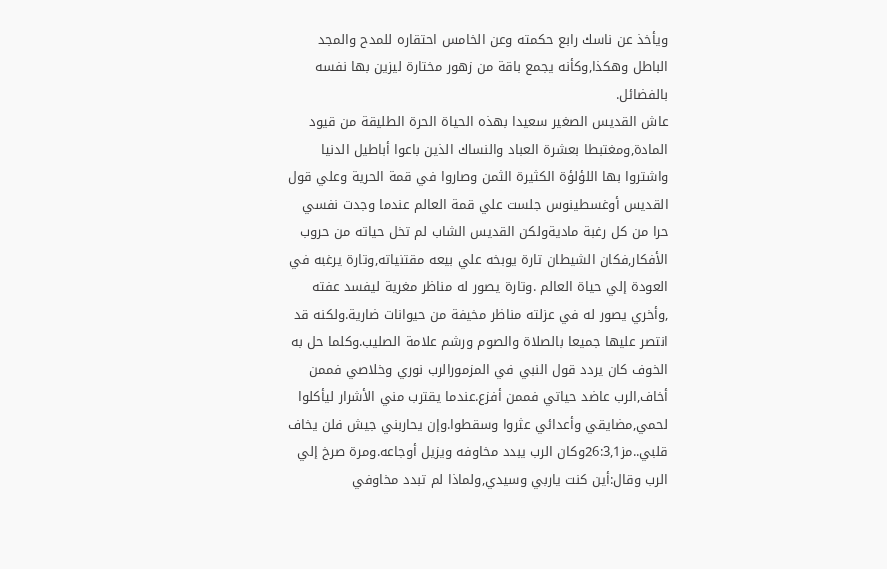ويأخذ عن ناسك رابع حكمته وعن الخامس احتقاره للمدح والمجد الباطل وهكذا,وكأنه يجمع باقة من زهور مختارة ليزين بها نفسه بالفضائل.
عاش القديس الصغير سعيدا بهذه الحياة الحرة الطليقة من قيود المادة,ومغتبطا بعشرة العباد والنساك الذين باعوا أباطيل الدنيا واشتروا بها اللؤلؤة الكثيرة الثمن وصاروا في قمة الحرية وعلي قول القديس أوغسطينوس جلست علي قمة العالم عندما وجدت نفسي حرا من كل رغبة ماديةولكن القديس الشاب لم تخل حياته من حروب الأفكار,فكان الشيطان تارة يوبخه علي بيعه مقتنياته,وتارة يرغبه في العودة إلي حياة العالم .وتارة يصور له مناظر مغرية ليفسد عفته ,وأخري يصور له في عزلته مناظر مخيفة من حيوانات ضارية.ولكنه قد انتصر عليها جميعا بالصلاة والصوم ورشم علامة الصليب.وكلما حل به الخوف كان يردد قول النبي في المزمورالرب نوري وخلاصي فممن أخاف,الرب عاضد حياتي فممن أفزع.عندما يقترب مني الأشرار ليأكلوا لحمي,مضايقي وأعدائي عثروا وسقطوا.وإن يحاربني جيش فلن يخاف قلبي..مز26:3,1وكان الرب يبدد مخاوفه ويزيل أوجاعه.ومرة صرخ إلي الرب وقال:أين كنت ياربي وسيدي,ولماذا لم تبدد مخاوفي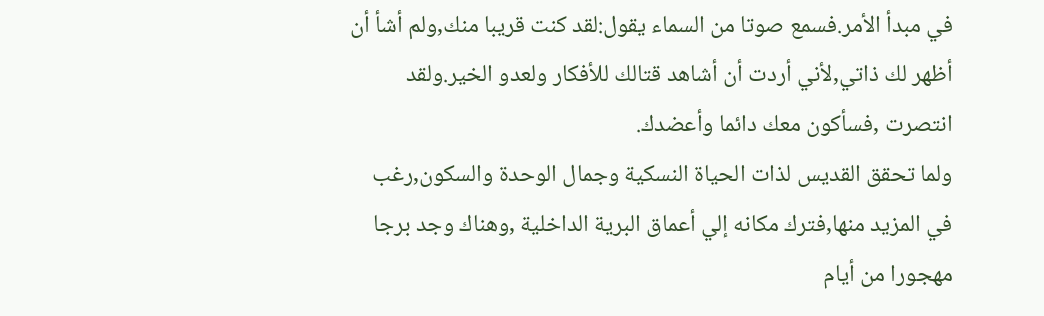في مبدأ الأمر.فسمع صوتا من السماء يقول:لقد كنت قريبا منك,ولم أشأ أن أظهر لك ذاتي,لأني أردت أن أشاهد قتالك للأفكار ولعدو الخير.ولقد انتصرت ,فسأكون معك دائما وأعضدك.
ولما تحقق القديس لذات الحياة النسكية وجمال الوحدة والسكون,رغب في المزيد منها,فترك مكانه إلي أعماق البرية الداخلية ,وهناك وجد برجا مهجورا من أيام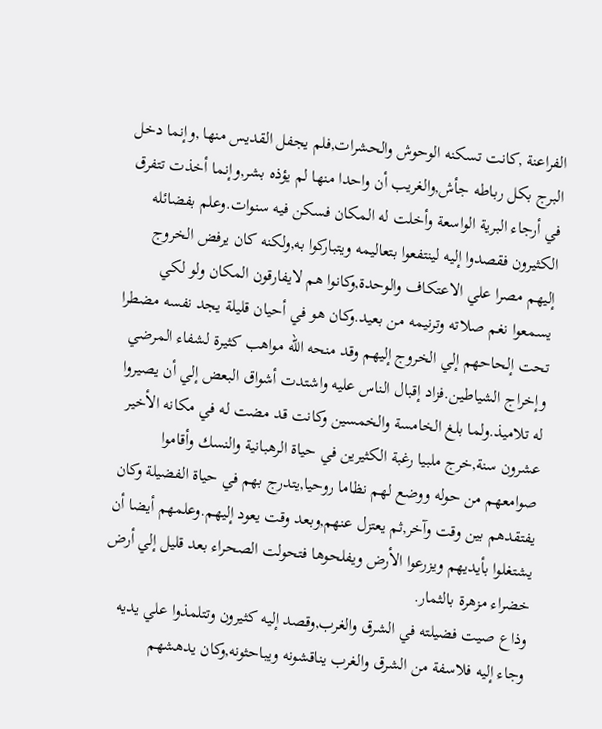الفراعنة ,كانت تسكنه الوحوش والحشرات,فلم يجفل القديس منها ,وإنما دخل البرج بكل رباطه جأش,والغريب أن واحدا منها لم يؤذه بشر,وإنما أخذت تتفرق في أرجاء البرية الواسعة وأخلت له المكان فسكن فيه سنوات.وعلم بفضائله الكثيرون فقصدوا إليه لينتفعوا بتعاليمه ويتباركوا به,ولكنه كان يرفض الخروج إليهم مصرا علي الاعتكاف والوحدة,وكانوا هم لايفارقون المكان ولو لكي يسمعوا نغم صلاته وترنيمه من بعيد.وكان هو في أحيان قليلة يجد نفسه مضطرا تحت إلحاحهم إلي الخروج إليهم وقد منحه الله مواهب كثيرة لشفاء المرضي وإخراج الشياطين.فزاد إقبال الناس عليه واشتدت أشواق البعض إلي أن يصيروا له تلاميذ.ولما بلغ الخامسة والخمسين وكانت قد مضت له في مكانه الأخير عشرون سنة,خرج ملبيا رغبة الكثيرين في حياة الرهبانية والنسك وأقاموا صوامعهم من حوله ووضع لهم نظاما روحيا,يتدرج بهم في حياة الفضيلة وكان يفتقدهم بين وقت وآخر,ثم يعتزل عنهم,وبعد وقت يعود إليهم.وعلمهم أيضا أن يشتغلوا بأيديهم ويزرعوا الأرض ويفلحوها فتحولت الصحراء بعد قليل إلي أرض خضراء مزهرة بالثمار.
وذاع صيت فضيلته في الشرق والغرب,وقصد إليه كثيرون وتتلمذوا علي يديه وجاء إليه فلاسفة من الشرق والغرب يناقشونه ويباحثونه,وكان يدهشهم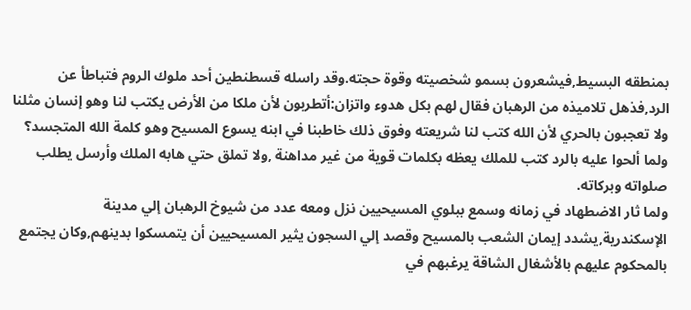بمنطقه البسيط,فيشعرون بسمو شخصيته وقوة حجته.وقد راسله قسطنطين أحد ملوك الروم فتباطأ عن الرد,فذهل تلاميذه من الرهبان فقال لهم بكل هدوء واتزان:أتطربون لأن ملكا من الأرض يكتب لنا وهو إنسان مثلنا ولا تعجبون بالحري لأن الله كتب لنا شريعته وفوق ذلك خاطبنا في ابنه يسوع المسيح وهو كلمة الله المتجسد؟
ولما ألحوا عليه بالرد كتب للملك يعظه بكلمات قوية من غير مداهنة ,ولا تملق حتي هابه الملك وأرسل يطلب صلواته وبركاته.
ولما ثار الاضطهاد في زمانه وسمع ببلوي المسيحيين نزل ومعه عدد من شيوخ الرهبان إلي مدينة الإسكندرية,يشدد إيمان الشعب بالمسيح وقصد إلي السجون يثير المسيحيين أن يتمسكوا بدينهم,وكان يجتمع بالمحكوم عليهم بالأشغال الشاقة يرغبهم في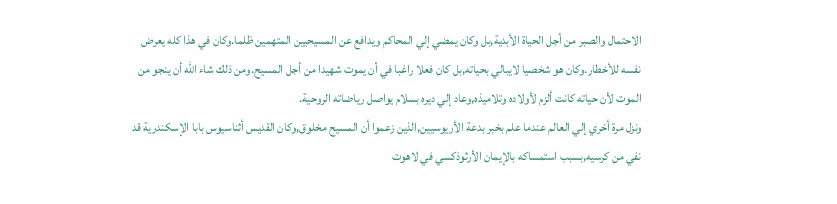الاحتمال والصبر من أجل الحياة الأبدية,بل وكان يمضي إلي المحاكم ويدافع عن المسيحيين المتهمين ظلما.وكان في هذا كله يعرض نفسه للأخطار.وكان هو شخصيا لايبالي بحياته,بل كان فعلا راغبا في أن يموت شهيدا من أجل المسيح.ومن ذلك شاء الله أن ينجو من الموت لأن حياته كانت ألزم لأولاده وتلاميذه,وعاد إلي ديره بسلام يواصل رياضاته الروحية.
ونزل مرة أخري إلي العالم عندما علم بخبر بدعة الأريوسيين,الذين زعموا أن المسيح مخلوق,وكان القديس أثناسيوس بابا الإسكندرية قد نفي من كرسيه,بسبب استمساكه بالإيمان الأرثوذكسي في لاهوت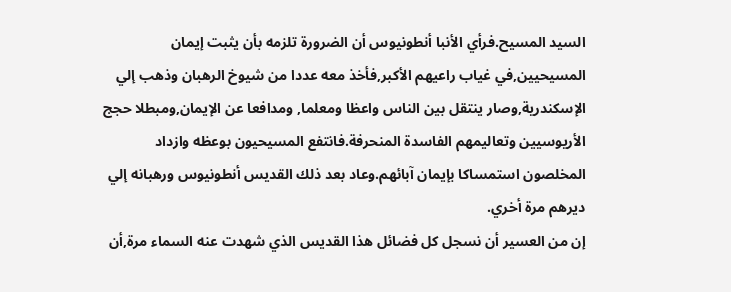السيد المسيح.فرأي الأنبا أنطونيوس أن الضرورة تلزمه بأن يثبت إيمان المسيحيين,في غياب راعيهم الأكبر,فأخذ معه عددا من شيوخ الرهبان وذهب إلي الإسكندرية,وصار ينتقل بين الناس واعظا ومعلما, ومدافعا عن الإيمان,ومبطلا حجج الأريوسيين وتعاليمهم الفاسدة المنحرفة.فانتفع المسيحيون بوعظه وازداد المخلصون استمساكا بإيمان آبائهم.وعاد بعد ذلك القديس أنطونيوس ورهبانه إلي ديرهم مرة أخري.
إن من العسير أن نسجل كل فضائل هذا القديس الذي شهدت عنه السماء مرة,أن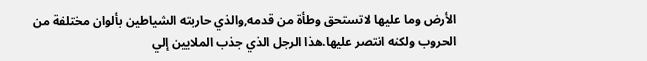الأرض وما عليها لاتستحق وطأة من قدمه,والذي حاربته الشياطين بألوان مختلفة من الحروب ولكنه انتصر عليها.هذا الرجل الذي جذب الملايين إلي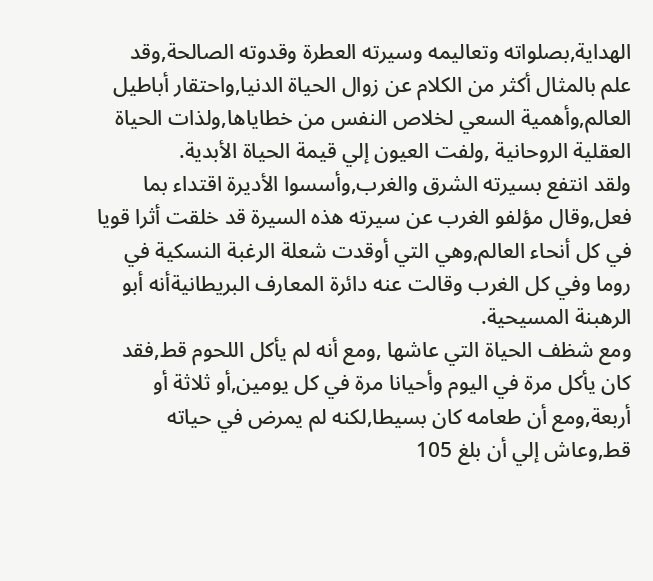الهداية,بصلواته وتعاليمه وسيرته العطرة وقدوته الصالحة,وقد علم بالمثال أكثر من الكلام عن زوال الحياة الدنيا,واحتقار أباطيل العالم,وأهمية السعي لخلاص النفس من خطاياها,ولذات الحياة العقلية الروحانية ,ولفت العيون إلي قيمة الحياة الأبدية.
ولقد انتفع بسيرته الشرق والغرب,وأسسوا الأديرة اقتداء بما فعل,وقال مؤلفو الغرب عن سيرته هذه السيرة قد خلقت أثرا قويا في كل أنحاء العالم,وهي التي أوقدت شعلة الرغبة النسكية في روما وفي كل الغرب وقالت عنه دائرة المعارف البريطانيةأنه أبو الرهبنة المسيحية.
ومع شظف الحياة التي عاشها ,ومع أنه لم يأكل اللحوم قط,فقد كان يأكل مرة في اليوم وأحيانا مرة في كل يومين,أو ثلاثة أو أربعة,ومع أن طعامه كان بسيطا,لكنه لم يمرض في حياته قط,وعاش إلي أن بلغ 105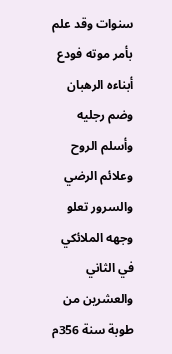سنوات وقد علم بأمر موته فودع أبناءه الرهبان وضم رجليه وأسلم الروح وعلائم الرضي والسرور تعلو وجهه الملائكي في الثاني والعشرين من طوبة سنة 356م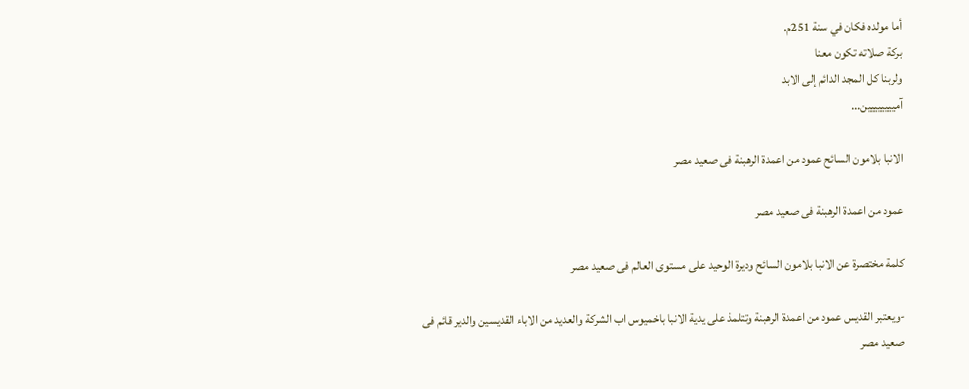أما مولده فكان في سنة 251م.
بركة صلاته تكون معنا
ولربنا كل المجد الدائم إلى الابد
آميييييييين...

الانبا بلامون السائح عمود من اعمدة الرهبنة فى صعيد مصر

عمود من اعمدة الرهبنة فى صعيد مصر

كلمة مختصرة عن الانبا بلامون السائح وديرة الوحيد على مستوى العالم فى صعيد مصر

-ويعتبر القديس عمود من اعمدة الرهبنة وتتلمذ على يدية الانبا باخميوس اب الشركة والعديد من الاباء القديسين والدير قائم فى صعيد مصر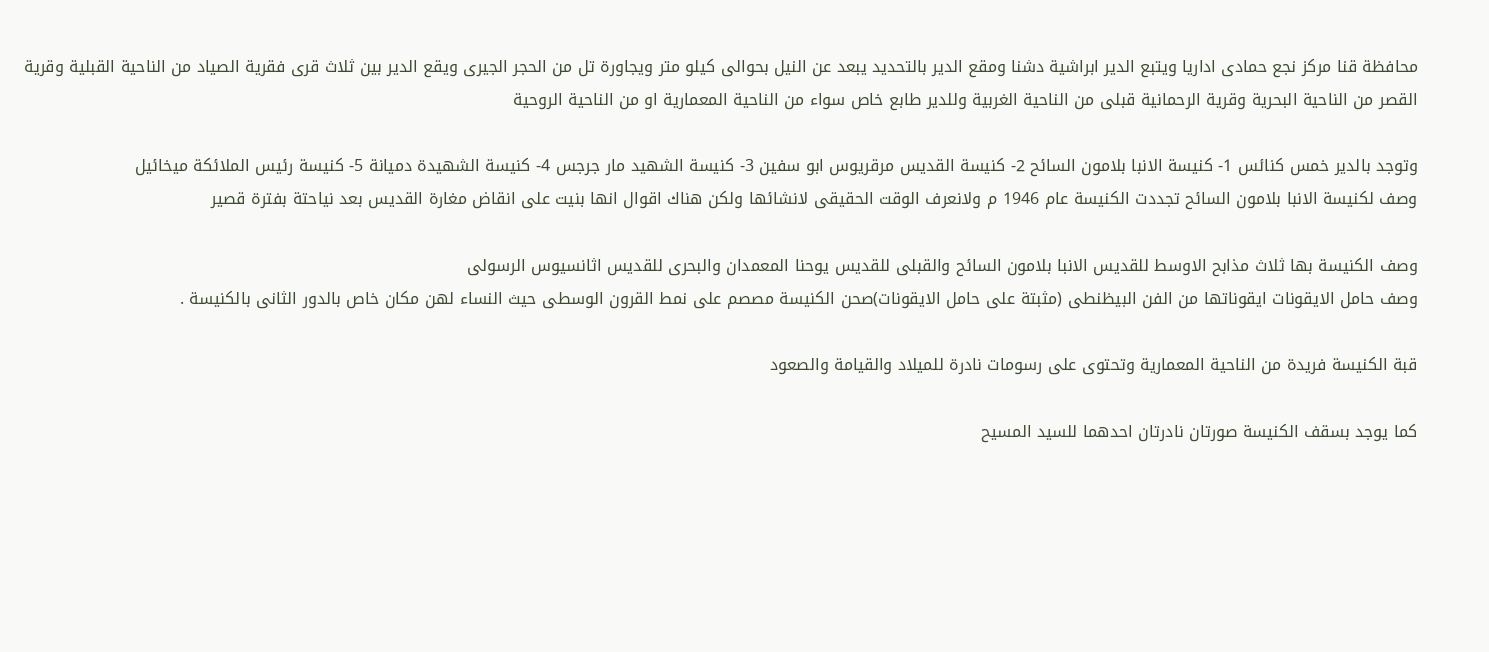محافظة قنا مركز نجع حمادى اداريا ويتبع الدير ابراشية دشنا ومقع الدير بالتحديد يبعد عن النيل بحوالى كيلو متر ويجاورة تل من الحجر الجيرى ويقع الدير بين ثلاث قرى فقرية الصياد من الناحية القبلية وقرية القصر من الناحية البحرية وقرية الرحمانية قبلى من الناحية الغربية وللدير طابع خاص سواء من الناحية المعمارية او من الناحية الروحية

وتوجد بالدير خمس كنائس 1- كنيسة الانبا بلامون السائح 2- كنيسة القديس مرقريوس ابو سفين 3- كنيسة الشهيد مار جرجس 4- كنيسة الشهيدة دميانة 5- كنيسة رئيس الملائكة ميخائيل
وصف لكنيسة الانبا بلامون السائح تجددت الكنيسة عام 1946 م ولانعرف الوقت الحقيقى لانشائها ولكن هناك اقوال انها بنيت على انقاض مغارة القديس بعد نياحتة بفترة قصير

وصف الكنيسة بها ثلاث مذابح الاوسط للقديس الانبا بلامون السائح والقبلى للقديس يوحنا المعمدان والبحرى للقديس اثانسيوس الرسولى
وصف حامل الايقونات ايقوناتها من الفن البيظنطى (مثبتة على حامل الايقونات)صحن الكنيسة مصصم على نمط القرون الوسطى حيث النساء لهن مكان خاص بالدور الثانى بالكنيسة .

قبة الكنيسة فريدة من الناحية المعمارية وتحتوى على رسومات نادرة للميلاد والقيامة والصعود

كما يوجد بسقف الكنيسة صورتان نادرتان احدهما للسيد المسيح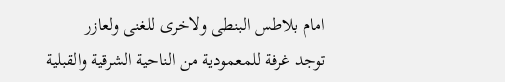امام بلاطس البنطى ولاخرى للغنى ولعازر
توجد غرفة للمعمودية من الناحية الشرقية والقبلية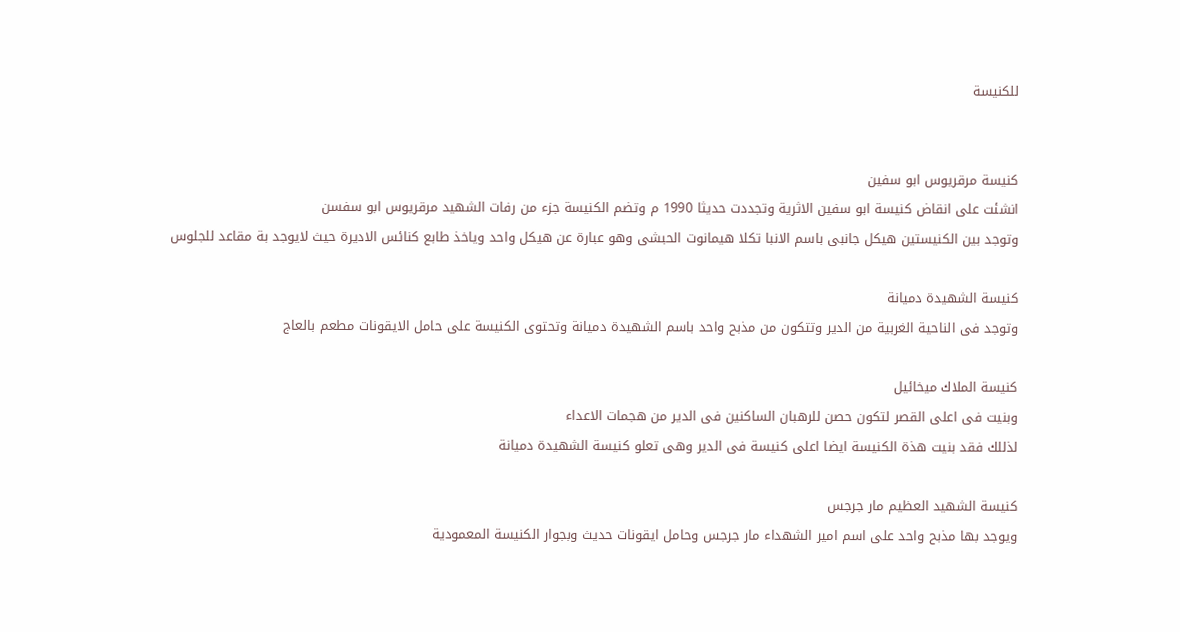للكنيسة


كنيسة مرقريوس ابو سفين
انشئت على انقاض كنيسة ابو سفين الاثرية وتجددت حديثا 1990 م وتضم الكنيسة جزء من رفات الشهيد مرقريوس ابو سفسن
وتوجد بين الكنيستين هيكل جانبى باسم الانبا تكلا هيمانوت الحبشى وهو عبارة عن هيكل واحد وياخذ طابع كنائس الاديرة حيث لايوجد بة مقاعد للجلوس

كنيسة الشهيدة دميانة
وتوجد فى الناحية الغربية من الدير وتتكون من مذبح واحد باسم الشهيدة دميانة وتحتوى الكنيسة على حامل الايقونات مطعم بالعاج

كنيسة الملاك ميخائيل
وبنيت فى اعلى القصر لتكون حصن للرهبان الساكنين فى الدير من هجمات الاعداء
لذللك فقد بنيت هذة الكنيسة ايضا اعلى كنيسة فى الدير وهى تعلو كنيسة الشهيدة دميانة

كنيسة الشهيد العظيم مار جرجس
ويوجد بها مذبح واحد على اسم امير الشهداء مار جرجس وحامل ايقونات حديث وبجوار الكنيسة المعمودية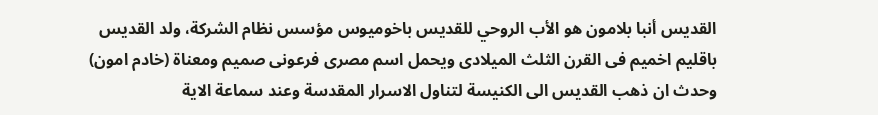القديس أنبا بلامون هو الأب الروحي للقديس باخوميوس مؤسس نظام الشركة، ولد القديس باقليم اخميم فى القرن الثلث الميلادى ويحمل اسم مصرى فرعونى صميم ومعناة (خادم امون) وحدث ان ذهب القديس الى الكنيسة لتناول الاسرار المقدسة وعند سماعة الاية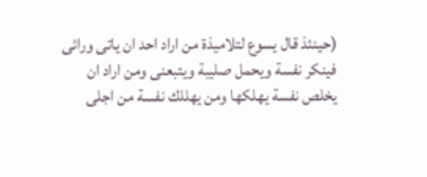(حينئذ قال يسوع لتلاميذة من اراد احد ان ياتى ورائى فينكر نفسة ويحمل صليبة ويتبعنى ومن اراد ان يخلص نفسة يهلكها ومن يهللك نفسة من اجلى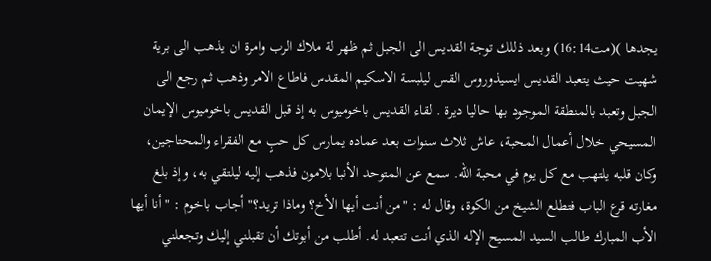يجدها )(مت16:14) وبعد ذللك توجة القديس الى الجبل ثم ظهر لة ملاك الرب وامرة ان يذهب الى برية شهيت حيث يتعبد القديس ايسيذوروس القس ليلبسة الاسكيم المقدس فاطاع الامر وذهب ثم رجع الى الجبل وتعبد بالمنطقة الموجود بها حاليا ديرة . لقاء القديس باخوميوس به إذ قبل القديس باخوميوس الإيمان المسيحي خلال أعمال المحبة، عاش ثلاث سنوات بعد عماده يمارس كل حبٍ مع الفقراء والمحتاجين، وكان قلبه يلتهب مع كل يوم في محبة الله. سمع عن المتوحد الأنبا بلامون فذهب إليه ليلتقي به، وإذ بلغ مغارته قرع الباب فتطلع الشيخ من الكوة، وقال له : "من أنت أيها الأخ؟ وماذا تريد؟" أجاب باخوم : "أنا أيها الأب المبارك طالب السيد المسيح الإله الذي أنت تتعبد له. أطلب من أبوتك أن تقبلني إليك وتجعلني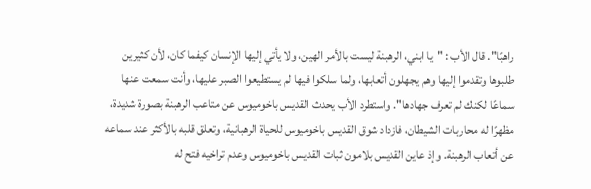راهبًا". قال الأب : "يا ابني، الرهبنة ليست بالأمر الهين، ولا يأتي إليها الإنسان كيفما كان، لأن كثيرين طلبوها وتقدموا إليها وهم يجهلون أتعابها، ولما سلكوا فيها لم يستطيعوا الصبر عليها، وأنت سمعت عنها سماعًا لكنك لم تعرف جهادها". واستطرد الأب يحدث القديس باخوميوس عن متاعب الرهبنة بصورة شديدة، مظهرًا له محاربات الشيطان، فازداد شوق القديس باخوميوس للحياة الرهبانية، وتعلق قلبه بالأكثر عند سماعه عن أتعاب الرهبنة. وإذ عاين القديس بلامون ثبات القديس باخوميوس وعدم تراخيه فتح له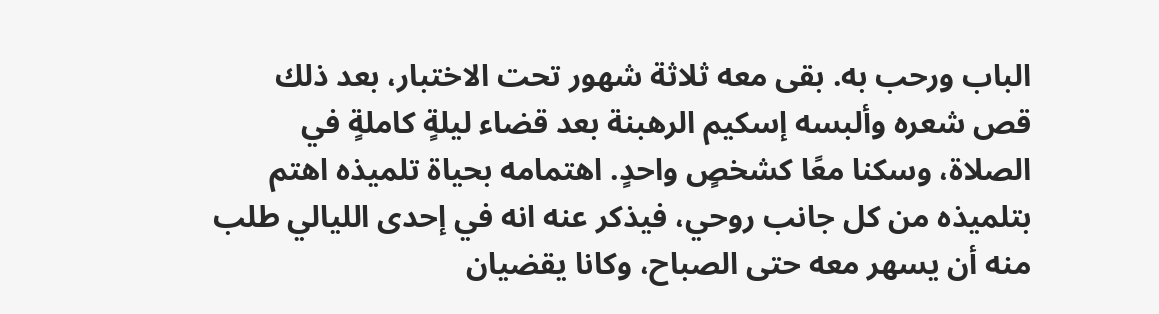الباب ورحب به. بقى معه ثلاثة شهور تحت الاختبار، بعد ذلك قص شعره وألبسه إسكيم الرهبنة بعد قضاء ليلةٍ كاملةٍ في الصلاة، وسكنا معًا كشخصٍ واحدٍ. اهتمامه بحياة تلميذه اهتم بتلميذه من كل جانب روحي، فيذكر عنه انه في إحدى الليالي طلب منه أن يسهر معه حتى الصباح، وكانا يقضيان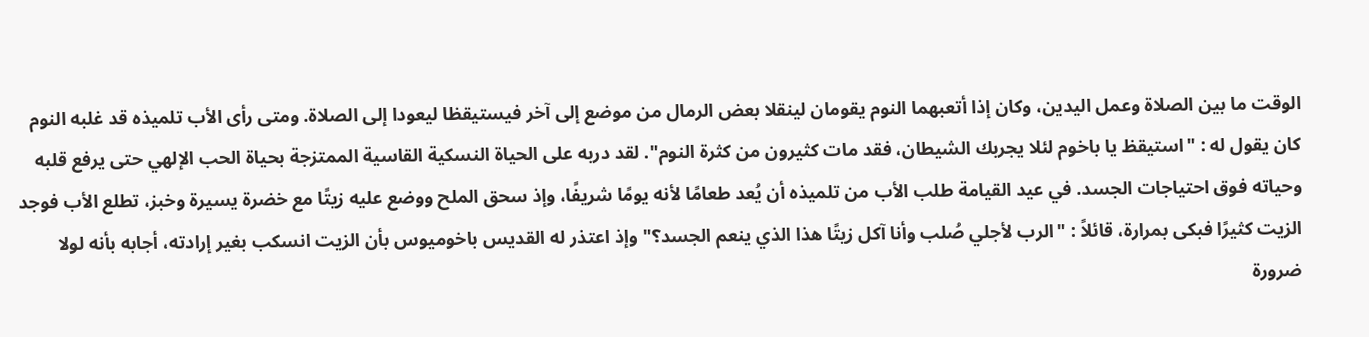الوقت ما بين الصلاة وعمل اليدين، وكان إذا أتعبهما النوم يقومان لينقلا بعض الرمال من موضع إلى آخر فيستيقظا ليعودا إلى الصلاة. ومتى رأى الأب تلميذه قد غلبه النوم كان يقول له : "استيقظ يا باخوم لئلا يجربك الشيطان، فقد مات كثيرون من كثرة النوم". لقد دربه على الحياة النسكية القاسية الممتزجة بحياة الحب الإلهي حتى يرفع قلبه وحياته فوق احتياجات الجسد. في عيد القيامة طلب الأب من تلميذه أن يُعد طعامًا لأنه يومًا شريفًا، وإذ سحق الملح ووضع عليه زيتًا مع خضرة يسيرة وخبز، تطلع الأب فوجد الزيت كثيرًا فبكى بمرارة، قائلاً : "الرب لأجلي صُلب وأنا آكل زيتًا هذا الذي ينعم الجسد؟" وإذ اعتذر له القديس باخوميوس بأن الزيت انسكب بغير إرادته، أجابه بأنه لولا ضرورة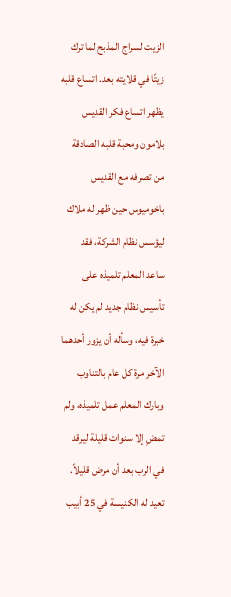الزيت لسراج المذبح لما ترك زيتًا في قلايته بعد. اتساع قلبه يظهر اتساع فكر القديس بلامون ومحبة قلبه الصادقة من تصرفه مع القديس باخوميوس حين ظهر له ملاك ليؤسس نظام الشركة، فقد ساعد المعلم تلميذه على تأسيس نظام جديد لم يكن له خبرة فيه، وسأله أن يزور أحدهما الآخر مرة كل عام بالتناوب وبارك المعلم عمل تلميذه، ولم تمضِ إلا سنوات قليلة ليرقد في الرب بعد أن مرض قليلاً. تعيد له الكنيسة في 25 أبيب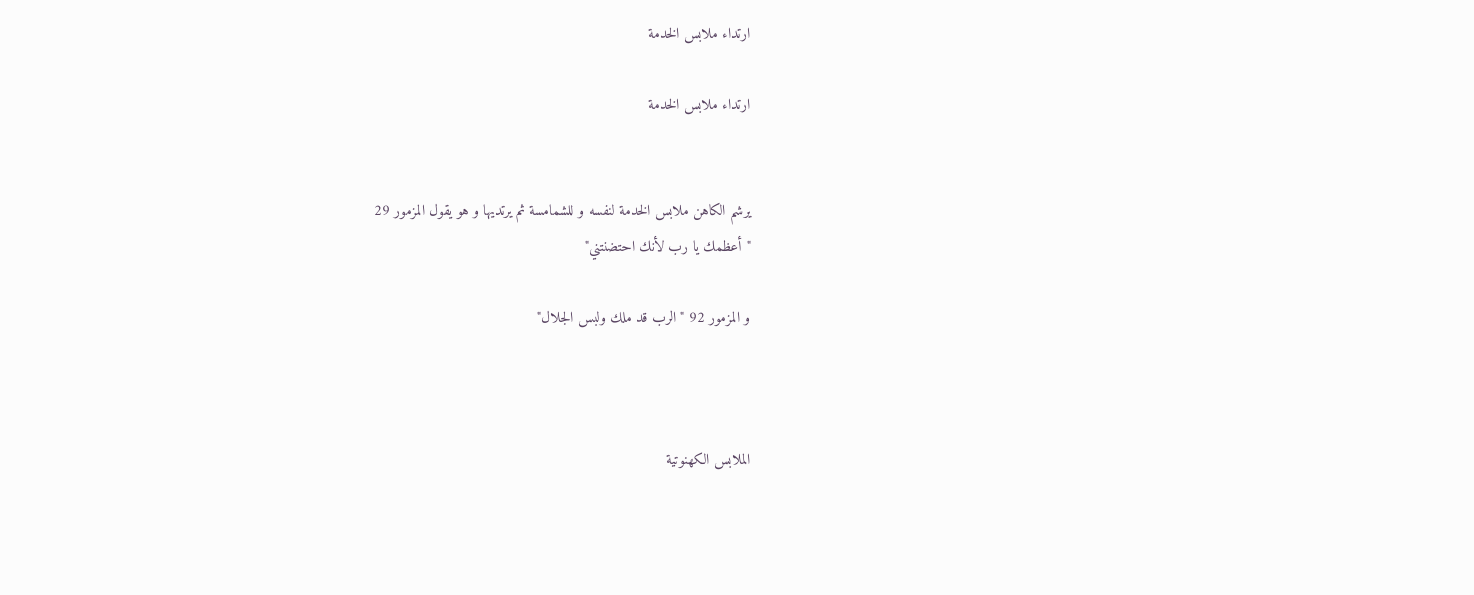ارتداء ملابس الخدمة

ارتداء ملابس الخدمة


يرشم الكاهن ملابس الخدمة لنفسه و للشمامسة ثم يرتديها و هو يقول المزمور 29
"أعظمك يا رب لأنك احتضنتني"

و المزمور 92 "الرب قد ملك ولبس الجلال"



الملابس الكهنوتية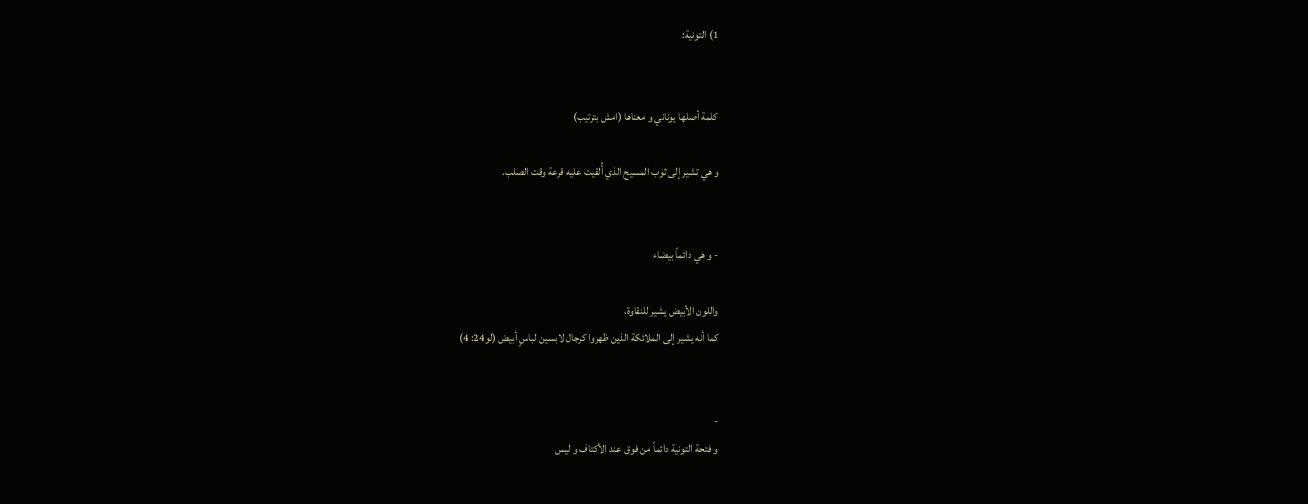1) التونية:


كلمة أصلها يوناني و معناها (امش بترتيب)

و هي تشير إلى ثوب المسيح الذي أُلقيت عليه قرعة وقت الصلب.


- و هي دائماً بيضاء

واللون الأبيض يشير للنقاوة،
كما أنه يشير إلى الملائكة الذين ظهروا كرجال لابسين لباسٍ أبيض (لو24: 4)


-
و فتحة التونية دائماً من فوق عند الأكتاف و ليس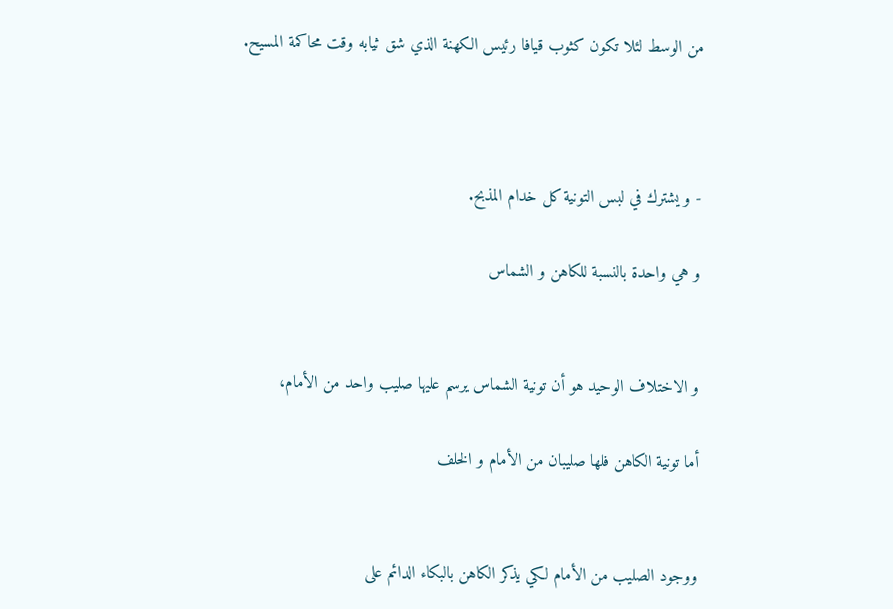من الوسط لئلا تكون كثوب قيافا رئيس الكهنة الذي شق ثيابه وقت محاكمة المسيح.



- و يشترك في لبس التونية كل خدام المذبح.

و هي واحدة بالنسبة للكاهن و الشماس


و الاختلاف الوحيد هو أن تونية الشماس يرسم عليها صليب واحد من الأمام،

أما تونية الكاهن فلها صليبان من الأمام و الخلف


ووجود الصليب من الأمام لكي يذكر الكاهن بالبكاء الدائم على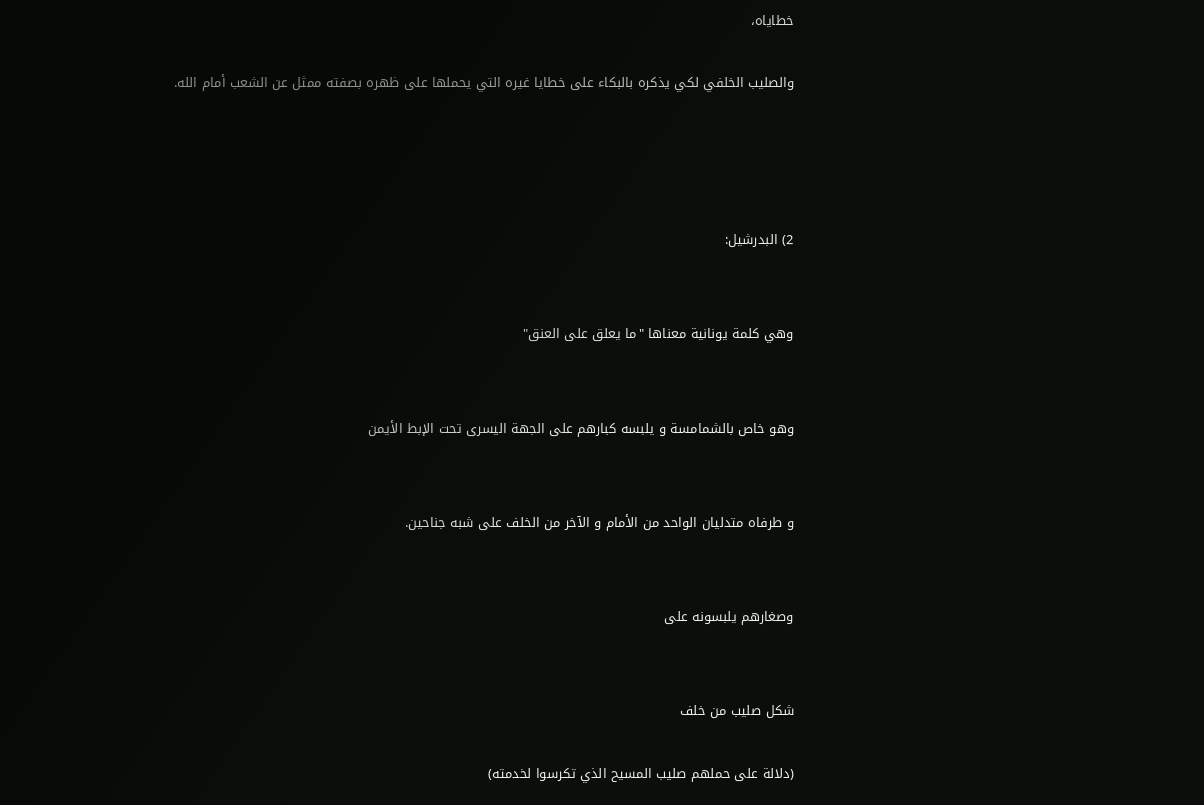خطاياه،

والصليب الخلفي لكي يذكره بالبكاء على خطايا غيره التي يحملها على ظهره بصفته ممثل عن الشعب أمام الله.




2) البدرشيل:


وهي كلمة يونانية معناها "ما يعلق على العنق"


وهو خاص بالشمامسة و يلبسه كبارهم على الجهة اليسرى تحت الإبط الأيمن


و طرفاه متدليان الواحد من الأمام و الآخر من الخلف على شبه جناحين.


وصغارهم يلبسونه على


شكل صليب من خلف

(دلالة على حملهم صليب المسيح الذي تكرسوا لخدمته)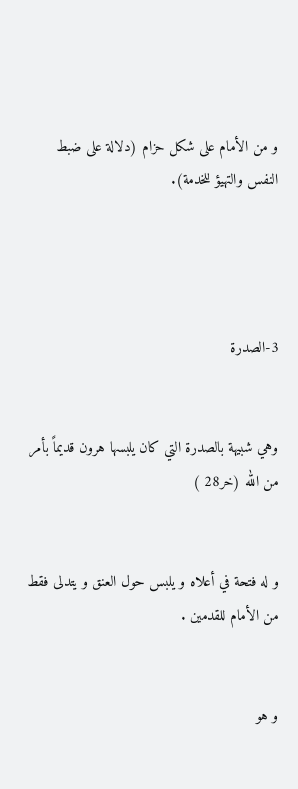و من الأمام على شكل حزام (دلالة على ضبط النفس والتهيؤ للخدمة).




3-الصدرة


وهي شبيهة بالصدرة التي كان يلبسها هرون قديماً بأمر من الله (خر28 )


و له فتحة في أعلاه و يلبس حول العنق و يتدلى فقط من الأمام للقدمين .


و هو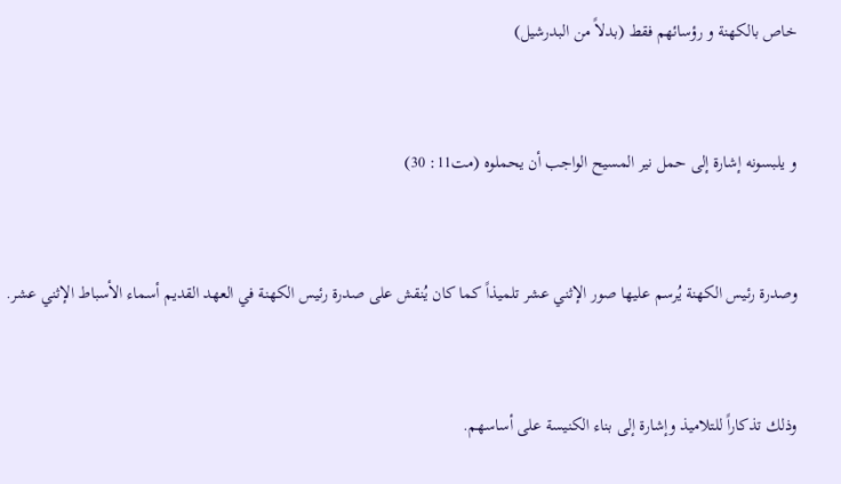خاص بالكهنة و رؤسائهم فقط (بدلاً من البدرشيل)


و يلبسونه إشارة إلى حمل نير المسيح الواجب أن يحملوه (مت11: 30)


وصدرة رئيس الكهنة يُرسم عليها صور الإثني عشر تلميذاً كما كان يُنقش على صدرة رئيس الكهنة في العهد القديم أسماء الأسباط الإثني عشر.


وذلك تذكاراً للتلاميذ وإشارة إلى بناء الكنيسة على أساسهم.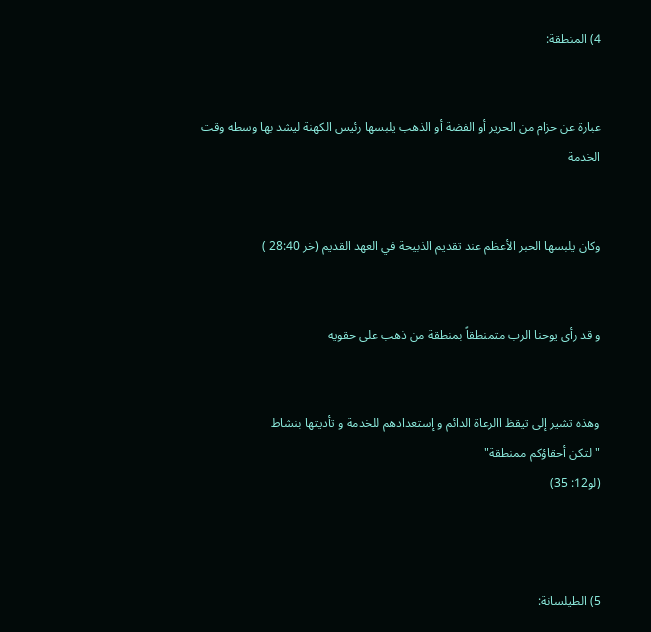4) المنطقة:


عبارة عن حزام من الحرير أو الفضة أو الذهب يلبسها رئيس الكهنة ليشد بها وسطه وقت الخدمة


وكان يلبسها الحبر الأعظم عند تقديم الذبيحة في العهد القديم (خر 28:40 )


و قد رأى يوحنا الرب متمنطقاً بمنطقة من ذهب على حقويه


وهذه تشير إلى تيقظ االرعاة الدائم و إستعدادهم للخدمة و تأديتها بنشاط
"لتكن أحقاؤكم ممنطقة"
(لو12: 35)



5) الطيلسانة: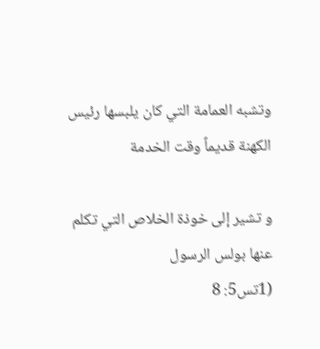وتشبه العمامة التي كان يلبسها رئيس الكهنة قديماً وقت الخدمة

و تشير إلى خوذة الخلاص التي تكلم عنها بولس الرسول
(1تس5: 8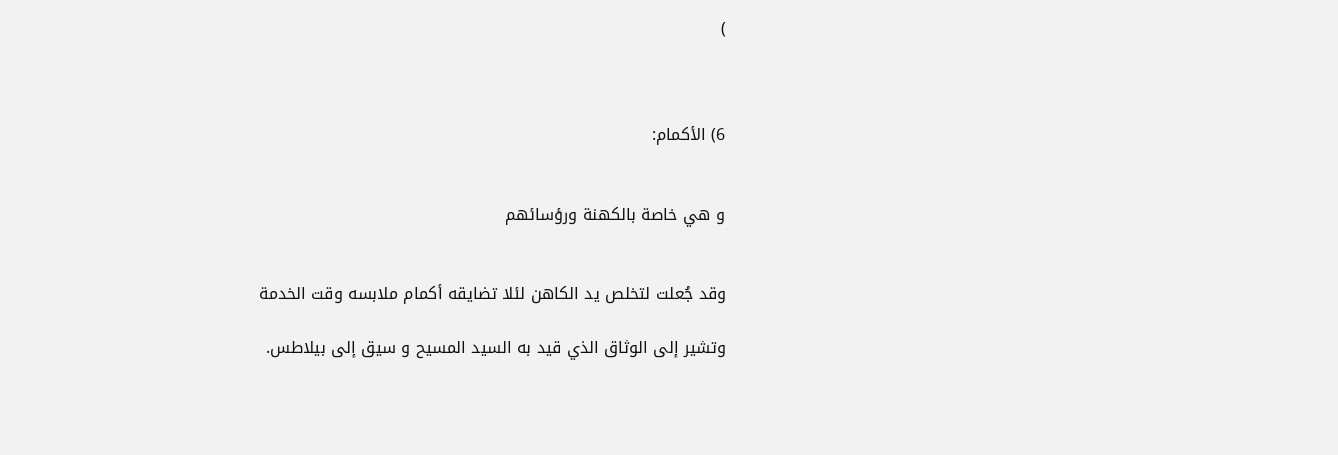)



6) الأكمام:


و هي خاصة بالكهنة ورؤسائهم


وقد جُعلت لتخلص يد الكاهن لئلا تضايقه أكمام ملابسه وقت الخدمة

وتشير إلى الوثاق الذي قيد به السيد المسيح و سيق إلى بيلاطس.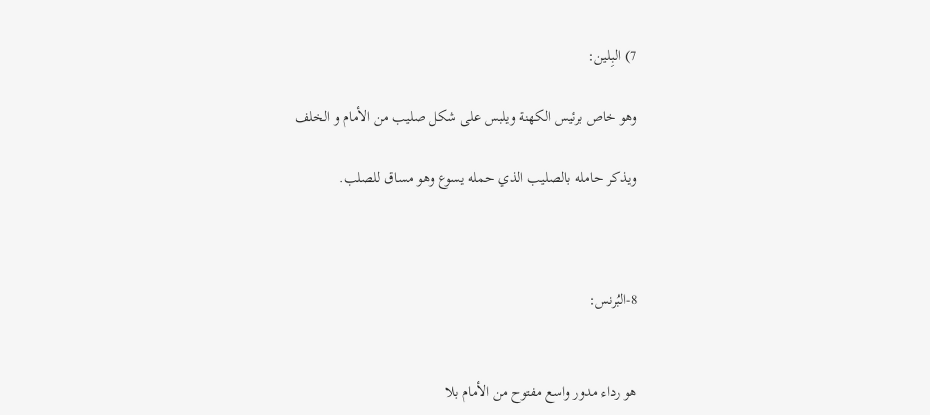7) البِلين:

وهو خاص برئيس الكهنة ويلبس على شكل صليب من الأمام و الخلف

ويذكر حامله بالصليب الذي حمله يسوع وهو مساق للصلب.



8-البُرنس:


هو رداء مدور واسع مفتوح من الأمام بلا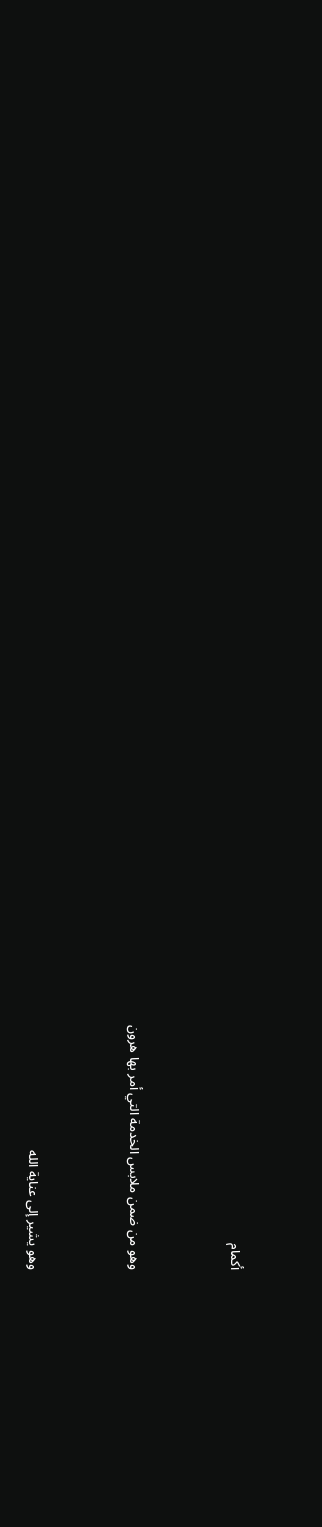أكمام


وهو من ضمن ملابس الخدمة التي أمر بها هرون


وهو يشير إلى عناية الله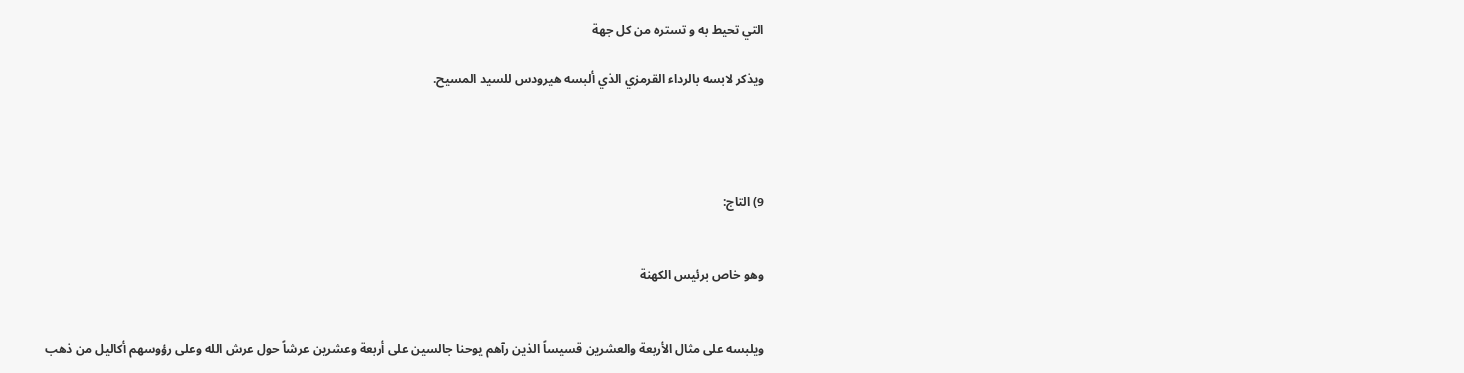التي تحيط به و تستره من كل جهة

ويذكر لابسه بالرداء القرمزي الذي ألبسه هيرودس للسيد المسيح.




9) التاج:


وهو خاص برئيس الكهنة


ويلبسه على مثال الأربعة والعشرين قسيساً الذين رآهم يوحنا جالسين على أربعة وعشرين عرشاً حول عرش الله وعلى رؤوسهم أكاليل من ذهب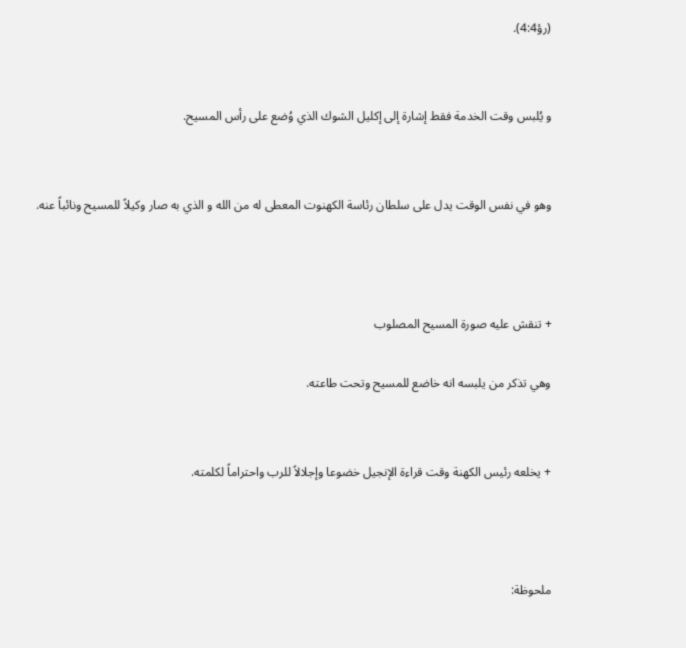(رؤ4:4).


و يُلبس وقت الخدمة فقط إشارة إلى إكليل الشوك الذي وُضع على رأس المسيح.


وهو في نفس الوقت يدل على سلطان رئاسة الكهنوت المعطى له من الله و الذي به صار وكيلاً للمسيح ونائباً عنه.



+ تنقش عليه صورة المسيح المصلوب

وهي تذكر من يلبسه انه خاضع للمسيح وتحت طاعته.


+ يخلعه رئيس الكهنة وقت قراءة الإنجيل خضوعا وإجلالاً للرب واحتراماً لكلمته.



ملحوظة: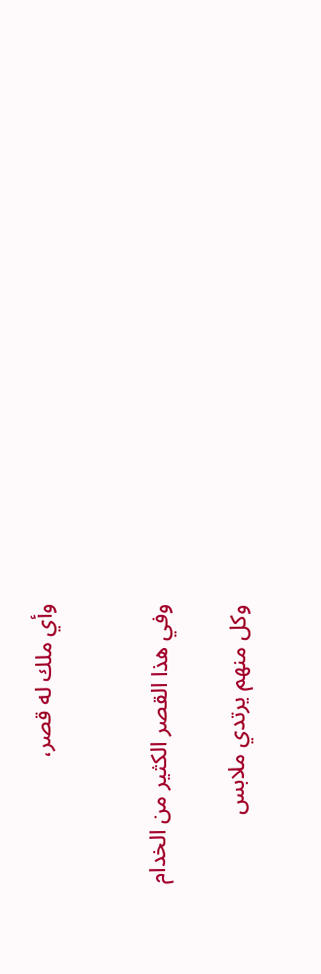وأي ملك له قصر،


وفي هذا القصر الكثير من الخدام

وكل منهم يرتدي ملابس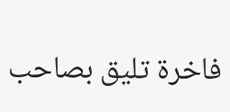فاخرة تليق بصاحب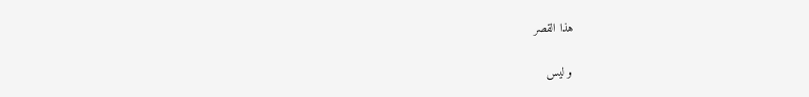هذا القصر

و ليس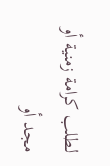لطلب كرامة زمنية أو مجد أو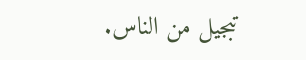تبجيل من الناس.